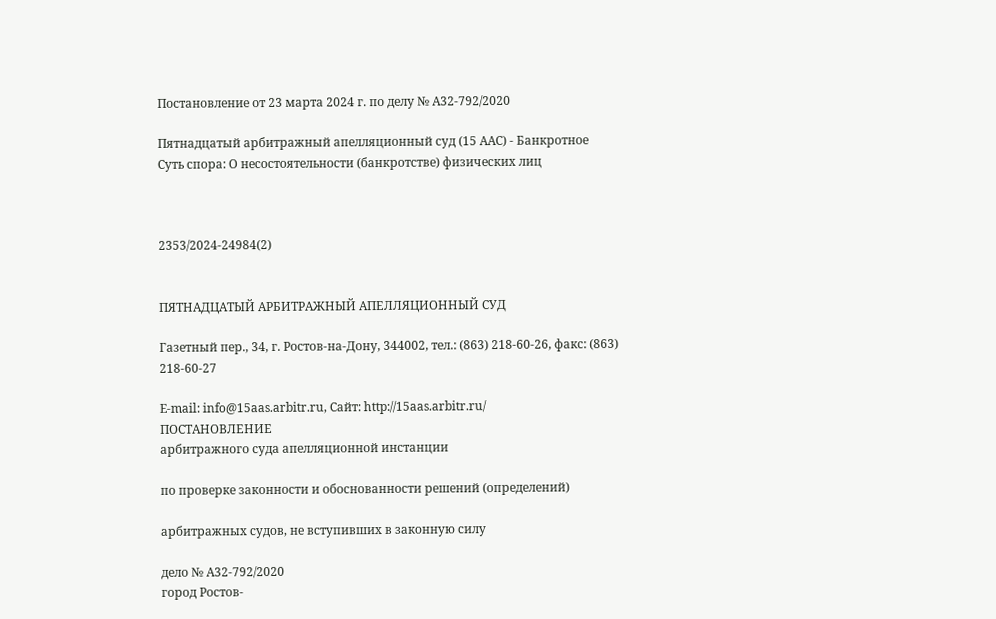Постановление от 23 марта 2024 г. по делу № А32-792/2020

Пятнадцатый арбитражный апелляционный суд (15 ААС) - Банкротное
Суть спора: О несостоятельности (банкротстве) физических лиц



2353/2024-24984(2)


ПЯТНАДЦАТЫЙ АРБИТРАЖНЫЙ АПЕЛЛЯЦИОННЫЙ СУД

Газетный пер., 34, г. Ростов-на-Дону, 344002, тел.: (863) 218-60-26, факс: (863) 218-60-27

E-mail: info@15aas.arbitr.ru, Сайт: http://15aas.arbitr.ru/
ПОСТАНОВЛЕНИЕ
арбитражного суда апелляционной инстанции

по проверке законности и обоснованности решений (определений)

арбитражных судов, не вступивших в законную силу

дело № А32-792/2020
город Ростов-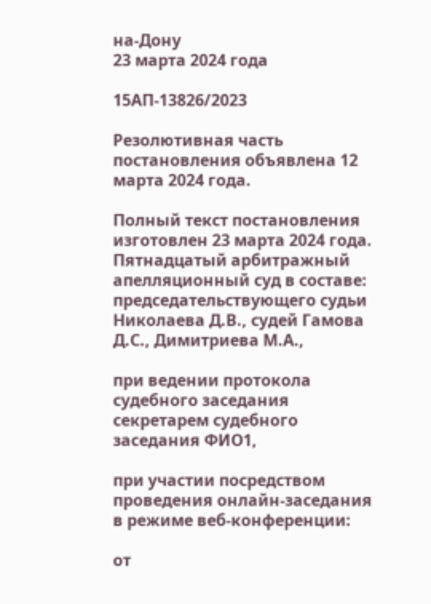на-Дону
23 марта 2024 года

15АП-13826/2023

Резолютивная часть постановления объявлена 12 марта 2024 года.

Полный текст постановления изготовлен 23 марта 2024 года. Пятнадцатый арбитражный апелляционный суд в составе: председательствующего судьи Николаева Д.В., судей Гамова Д.С., Димитриева М.А.,

при ведении протокола судебного заседания секретарем судебного заседания ФИО1,

при участии посредством проведения онлайн-заседания в режиме веб-конференции:

от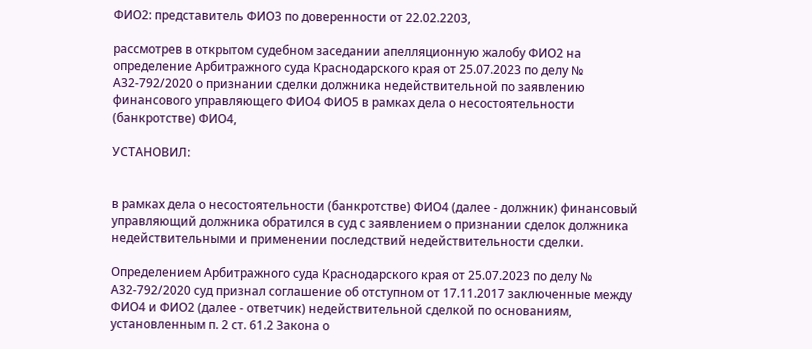ФИО2: представитель ФИО3 по доверенности от 22.02.2203,

рассмотрев в открытом судебном заседании апелляционную жалобу ФИО2 на определение Арбитражного суда Краснодарского края от 25.07.2023 по делу № А32-792/2020 о признании сделки должника недействительной по заявлению финансового управляющего ФИО4 ФИО5 в рамках дела о несостоятельности (банкротстве) ФИО4,

УСТАНОВИЛ:


в рамках дела о несостоятельности (банкротстве) ФИО4 (далее - должник) финансовый управляющий должника обратился в суд с заявлением о признании сделок должника недействительными и применении последствий недействительности сделки.

Определением Арбитражного суда Краснодарского края от 25.07.2023 по делу № А32-792/2020 суд признал соглашение об отступном от 17.11.2017 заключенные между ФИО4 и ФИО2 (далее - ответчик) недействительной сделкой по основаниям, установленным п. 2 ст. 61.2 Закона о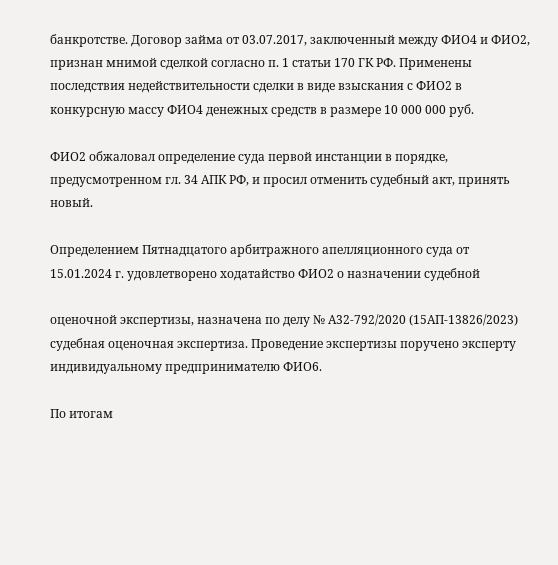банкротстве. Договор займа от 03.07.2017, заключенный между ФИО4 и ФИО2, признан мнимой сделкой согласно п. 1 статьи 170 ГК РФ. Применены последствия недействительности сделки в виде взыскания с ФИО2 в конкурсную массу ФИО4 денежных средств в размере 10 000 000 руб.

ФИО2 обжаловал определение суда первой инстанции в порядке, предусмотренном гл. 34 АПК РФ, и просил отменить судебный акт, принять новый.

Определением Пятнадцатого арбитражного апелляционного суда от 15.01.2024 г. удовлетворено ходатайство ФИО2 о назначении судебной

оценочной экспертизы, назначена по делу № А32-792/2020 (15АП-13826/2023) судебная оценочная экспертиза. Проведение экспертизы поручено эксперту индивидуальному предпринимателю ФИО6.

По итогам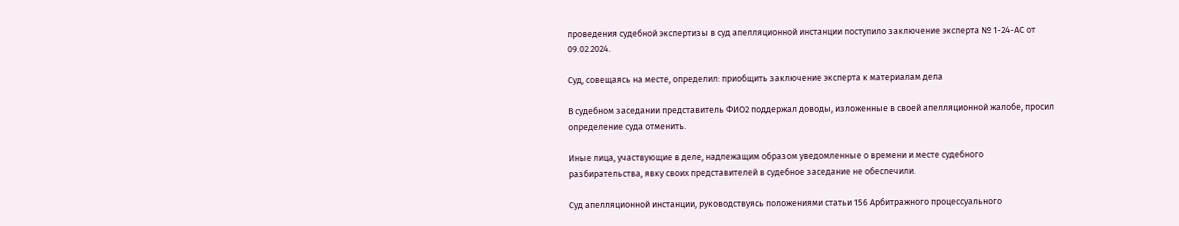проведения судебной экспертизы в суд апелляционной инстанции поступило заключение эксперта № 1-24-АС от 09.02.2024.

Суд, совещаясь на месте, определил: приобщить заключение эксперта к материалам дела

В судебном заседании представитель ФИО2 поддержал доводы, изложенные в своей апелляционной жалобе, просил определение суда отменить.

Иные лица, участвующие в деле, надлежащим образом уведомленные о времени и месте судебного разбирательства, явку своих представителей в судебное заседание не обеспечили.

Суд апелляционной инстанции, руководствуясь положениями статьи 156 Арбитражного процессуального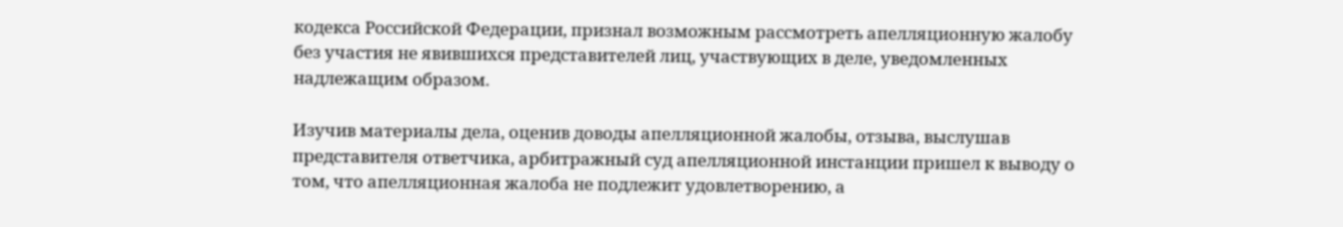кодекса Российской Федерации, признал возможным рассмотреть апелляционную жалобу без участия не явившихся представителей лиц, участвующих в деле, уведомленных надлежащим образом.

Изучив материалы дела, оценив доводы апелляционной жалобы, отзыва, выслушав представителя ответчика, арбитражный суд апелляционной инстанции пришел к выводу о том, что апелляционная жалоба не подлежит удовлетворению, а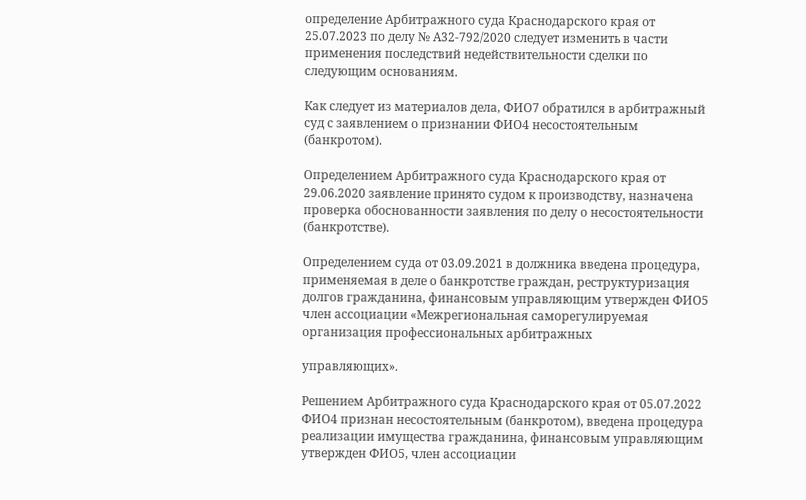определение Арбитражного суда Краснодарского края от 25.07.2023 по делу № А32-792/2020 следует изменить в части применения последствий недействительности сделки по следующим основаниям.

Как следует из материалов дела, ФИО7 обратился в арбитражный суд с заявлением о признании ФИО4 несостоятельным (банкротом).

Определением Арбитражного суда Краснодарского края от 29.06.2020 заявление принято судом к производству, назначена проверка обоснованности заявления по делу о несостоятельности (банкротстве).

Определением суда от 03.09.2021 в должника введена процедура, применяемая в деле о банкротстве граждан, реструктуризация долгов гражданина, финансовым управляющим утвержден ФИО5 член ассоциации «Межрегиональная саморегулируемая организация профессиональных арбитражных

управляющих».

Решением Арбитражного суда Краснодарского края от 05.07.2022 ФИО4 признан несостоятельным (банкротом), введена процедура реализации имущества гражданина, финансовым управляющим утвержден ФИО5, член ассоциации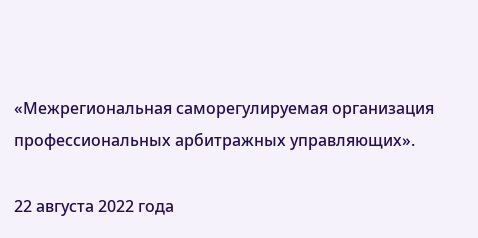«Межрегиональная саморегулируемая организация профессиональных арбитражных управляющих».

22 августа 2022 года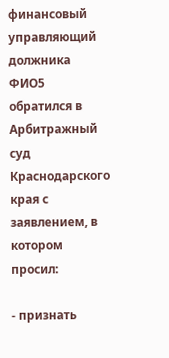финансовый управляющий должника ФИО5 обратился в Арбитражный суд Краснодарского края с заявлением, в котором просил:

- признать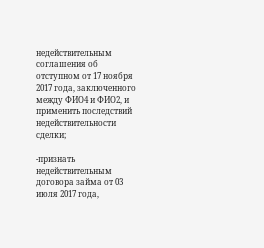недействительным соглашения об отступном от 17 ноября 2017 года, заключенного между ФИО4 и ФИО2, и применить последствий недействительности сделки;

-признать недействительным договора займа от 03 июля 2017 года,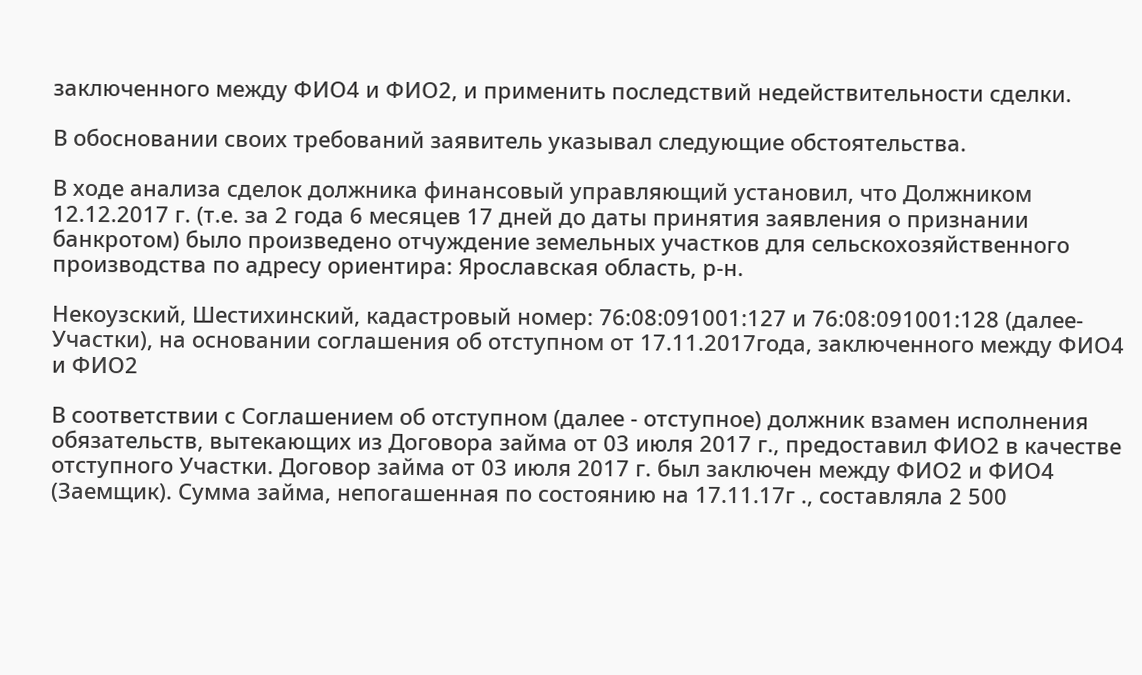заключенного между ФИО4 и ФИО2, и применить последствий недействительности сделки.

В обосновании своих требований заявитель указывал следующие обстоятельства.

В ходе анализа сделок должника финансовый управляющий установил, что Должником 12.12.2017 г. (т.е. за 2 года 6 месяцев 17 дней до даты принятия заявления о признании банкротом) было произведено отчуждение земельных участков для сельскохозяйственного производства по адресу ориентира: Ярославская область, р-н.

Некоузский, Шестихинский, кадастровый номер: 76:08:091001:127 и 76:08:091001:128 (далее-Участки), на основании соглашения об отступном от 17.11.2017года, заключенного между ФИО4 и ФИО2

В соответствии с Соглашением об отступном (далее - отступное) должник взамен исполнения обязательств, вытекающих из Договора займа от 03 июля 2017 г., предоставил ФИО2 в качестве отступного Участки. Договор займа от 03 июля 2017 г. был заключен между ФИО2 и ФИО4 (Заемщик). Сумма займа, непогашенная по состоянию на 17.11.17г ., составляла 2 500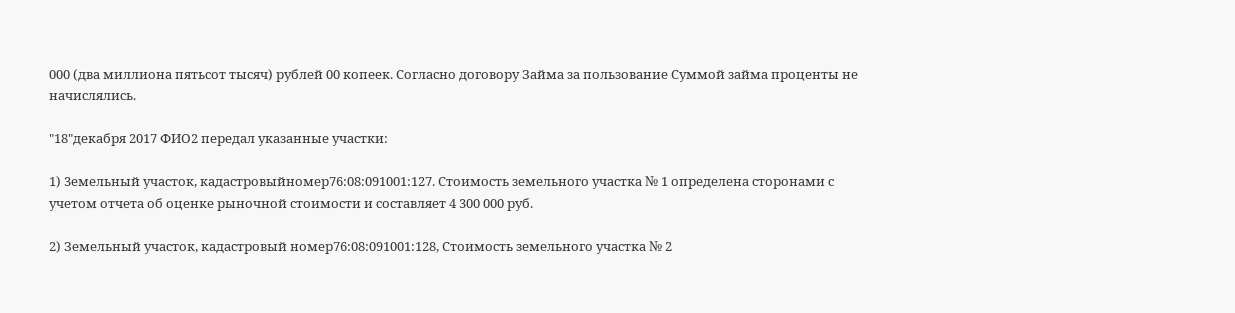000 (два миллиона пятьсот тысяч) рублей 00 копеек. Согласно договору Займа за пользование Суммой займа проценты не начислялись.

"18"декабря 2017 ФИО2 передал указанные участки:

1) 3емельный участок, кадастровыйномер76:08:091001:127. Стоимость земельного участка № 1 определена сторонами с учетом отчета об оценке рыночной стоимости и составляет 4 300 000 руб.

2) Земельный участок, кадастровый номер76:08:091001:128, Стоимость земельного участка № 2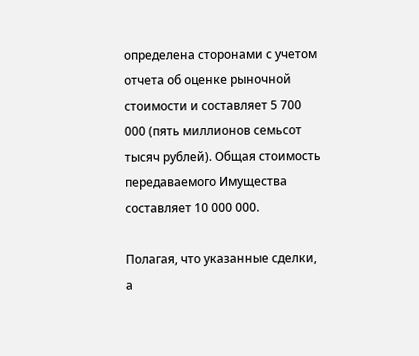определена сторонами с учетом отчета об оценке рыночной стоимости и составляет 5 700 000 (пять миллионов семьсот тысяч рублей). Общая стоимость передаваемого Имущества составляет 10 000 000.

Полагая, что указанные сделки, а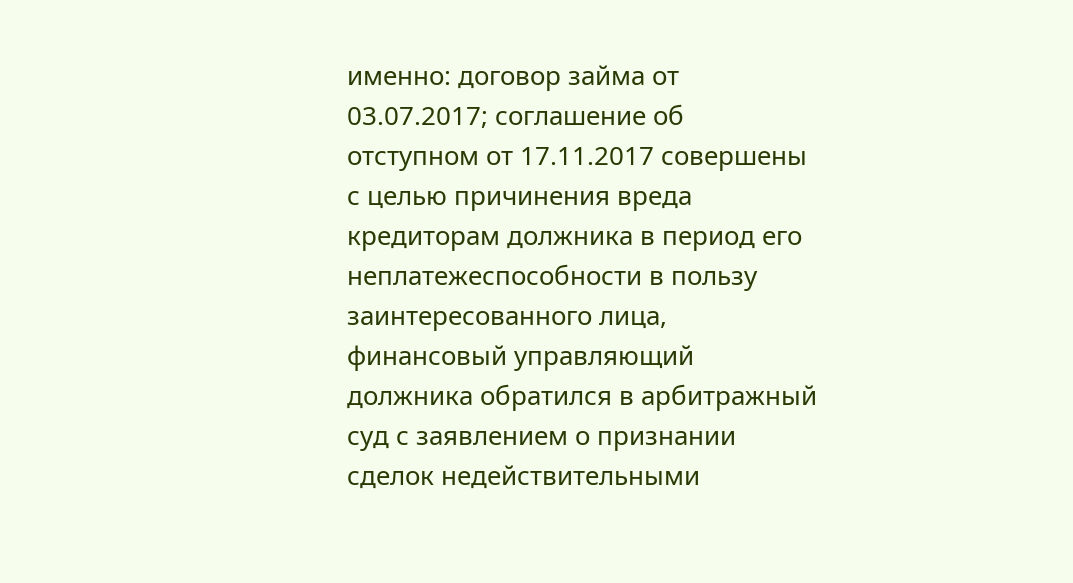именно: договор займа от 03.07.2017; соглашение об отступном от 17.11.2017 совершены с целью причинения вреда кредиторам должника в период его неплатежеспособности в пользу заинтересованного лица, финансовый управляющий должника обратился в арбитражный суд с заявлением о признании сделок недействительными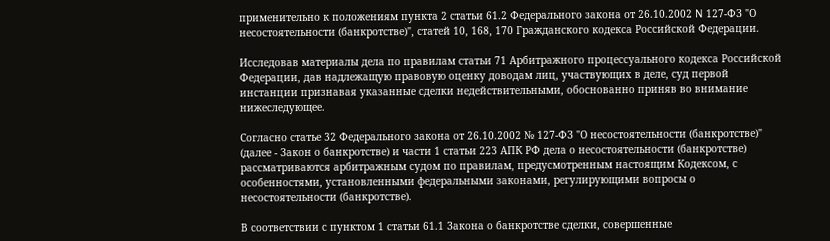применительно к положениям пункта 2 статьи 61.2 Федерального закона от 26.10.2002 N 127-ФЗ "О несостоятельности (банкротстве)", статей 10, 168, 170 Гражданского кодекса Российской Федерации.

Исследовав материалы дела по правилам статьи 71 Арбитражного процессуального кодекса Российской Федерации, дав надлежащую правовую оценку доводам лиц, участвующих в деле, суд первой инстанции признавая указанные сделки недействительными, обоснованно приняв во внимание нижеследующее.

Согласно статье 32 Федерального закона от 26.10.2002 № 127-ФЗ "О несостоятельности (банкротстве)" (далее - Закон о банкротстве) и части 1 статьи 223 АПК РФ дела о несостоятельности (банкротстве) рассматриваются арбитражным судом по правилам, предусмотренным настоящим Кодексом, с особенностями, установленными федеральными законами, регулирующими вопросы о несостоятельности (банкротстве).

В соответствии с пунктом 1 статьи 61.1 Закона о банкротстве сделки, совершенные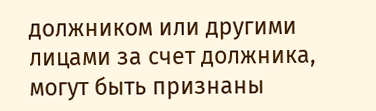должником или другими лицами за счет должника, могут быть признаны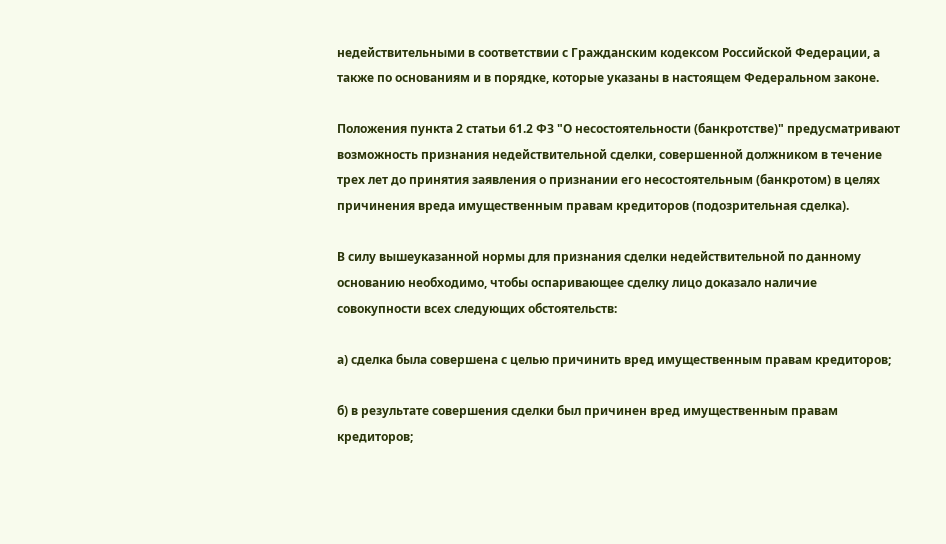недействительными в соответствии с Гражданским кодексом Российской Федерации, а также по основаниям и в порядке, которые указаны в настоящем Федеральном законе.

Положения пункта 2 статьи 61.2 ФЗ "О несостоятельности (банкротстве)" предусматривают возможность признания недействительной сделки, совершенной должником в течение трех лет до принятия заявления о признании его несостоятельным (банкротом) в целях причинения вреда имущественным правам кредиторов (подозрительная сделка).

В силу вышеуказанной нормы для признания сделки недействительной по данному основанию необходимо, чтобы оспаривающее сделку лицо доказало наличие совокупности всех следующих обстоятельств:

а) сделка была совершена с целью причинить вред имущественным правам кредиторов;

б) в результате совершения сделки был причинен вред имущественным правам кредиторов;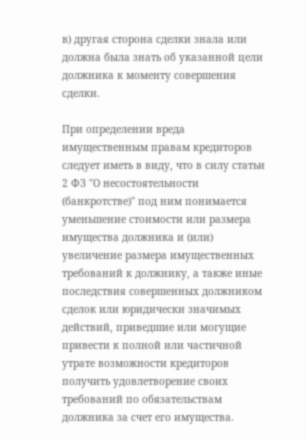в) другая сторона сделки знала или должна была знать об указанной цели должника к моменту совершения сделки.

При определении вреда имущественным правам кредиторов следует иметь в виду, что в силу статьи 2 ФЗ "О несостоятельности (банкротстве)" под ним понимается уменьшение стоимости или размера имущества должника и (или) увеличение размера имущественных требований к должнику, а также иные последствия совершенных должником сделок или юридически значимых действий, приведшие или могущие привести к полной или частичной утрате возможности кредиторов получить удовлетворение своих требований по обязательствам должника за счет его имущества.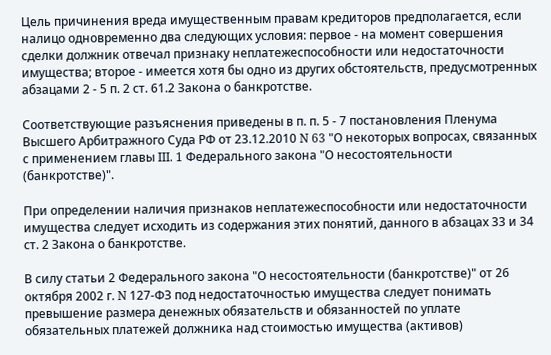Цель причинения вреда имущественным правам кредиторов предполагается, если налицо одновременно два следующих условия: первое - на момент совершения сделки должник отвечал признаку неплатежеспособности или недостаточности имущества; второе - имеется хотя бы одно из других обстоятельств, предусмотренных абзацами 2 - 5 п. 2 ст. 61.2 Закона о банкротстве.

Соответствующие разъяснения приведены в п. п. 5 - 7 постановления Пленума Высшего Арбитражного Суда РФ от 23.12.2010 N 63 "О некоторых вопросах, связанных с применением главы III. 1 Федерального закона "О несостоятельности (банкротстве)".

При определении наличия признаков неплатежеспособности или недостаточности имущества следует исходить из содержания этих понятий, данного в абзацах 33 и 34 ст. 2 Закона о банкротстве.

В силу статьи 2 Федерального закона "О несостоятельности (банкротстве)" от 26 октября 2002 г. N 127-ФЗ под недостаточностью имущества следует понимать превышение размера денежных обязательств и обязанностей по уплате обязательных платежей должника над стоимостью имущества (активов)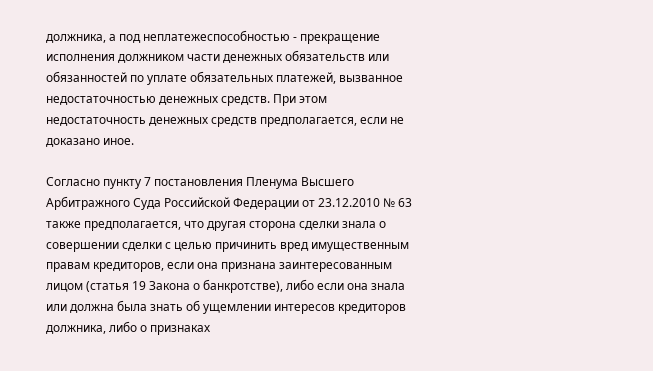должника, а под неплатежеспособностью - прекращение исполнения должником части денежных обязательств или обязанностей по уплате обязательных платежей, вызванное недостаточностью денежных средств. При этом недостаточность денежных средств предполагается, если не доказано иное.

Согласно пункту 7 постановления Пленума Высшего Арбитражного Суда Российской Федерации от 23.12.2010 № 63 также предполагается, что другая сторона сделки знала о совершении сделки с целью причинить вред имущественным правам кредиторов, если она признана заинтересованным лицом (статья 19 Закона о банкротстве), либо если она знала или должна была знать об ущемлении интересов кредиторов должника, либо о признаках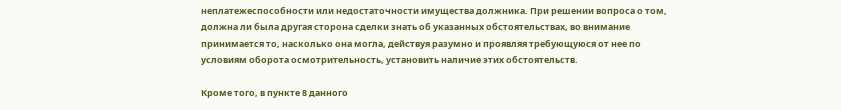неплатежеспособности или недостаточности имущества должника. При решении вопроса о том, должна ли была другая сторона сделки знать об указанных обстоятельствах, во внимание принимается то, насколько она могла, действуя разумно и проявляя требующуюся от нее по условиям оборота осмотрительность, установить наличие этих обстоятельств.

Кроме того, в пункте 8 данного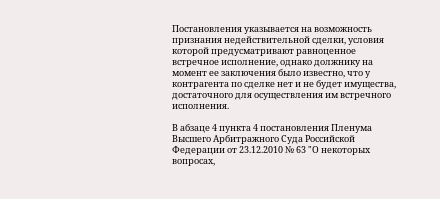Постановления указывается на возможность признания недействительной сделки, условия которой предусматривают равноценное встречное исполнение, однако должнику на момент ее заключения было известно, что у контрагента по сделке нет и не будет имущества, достаточного для осуществления им встречного исполнения.

В абзаце 4 пункта 4 постановления Пленума Высшего Арбитражного Суда Российской Федерации от 23.12.2010 № 63 "О некоторых вопросах,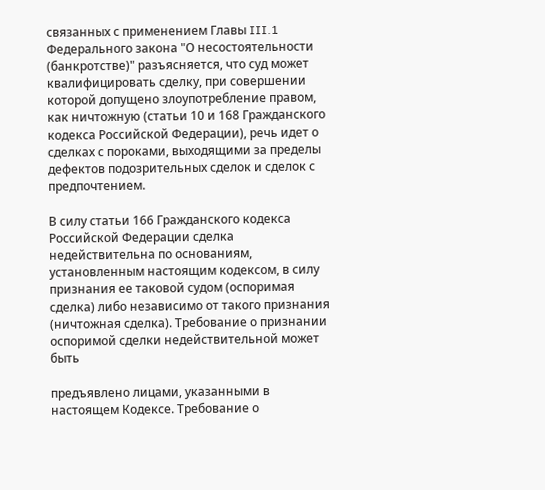связанных с применением Главы III.1 Федерального закона "О несостоятельности (банкротстве)" разъясняется, что суд может квалифицировать сделку, при совершении которой допущено злоупотребление правом, как ничтожную (статьи 10 и 168 Гражданского кодекса Российской Федерации), речь идет о сделках с пороками, выходящими за пределы дефектов подозрительных сделок и сделок с предпочтением.

В силу статьи 166 Гражданского кодекса Российской Федерации сделка недействительна по основаниям, установленным настоящим кодексом, в силу признания ее таковой судом (оспоримая сделка) либо независимо от такого признания (ничтожная сделка). Требование о признании оспоримой сделки недействительной может быть

предъявлено лицами, указанными в настоящем Кодексе. Требование о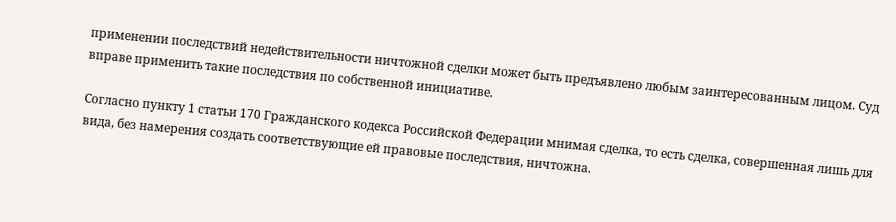применении последствий недействительности ничтожной сделки может быть предъявлено любым заинтересованным лицом. Суд вправе применить такие последствия по собственной инициативе.

Согласно пункту 1 статьи 170 Гражданского кодекса Российской Федерации мнимая сделка, то есть сделка, совершенная лишь для вида, без намерения создать соответствующие ей правовые последствия, ничтожна.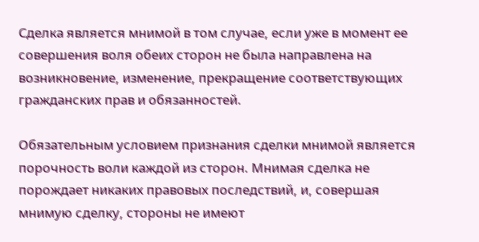Сделка является мнимой в том случае, если уже в момент ее совершения воля обеих сторон не была направлена на возникновение, изменение, прекращение соответствующих гражданских прав и обязанностей.

Обязательным условием признания сделки мнимой является порочность воли каждой из сторон. Мнимая сделка не порождает никаких правовых последствий, и, совершая мнимую сделку, стороны не имеют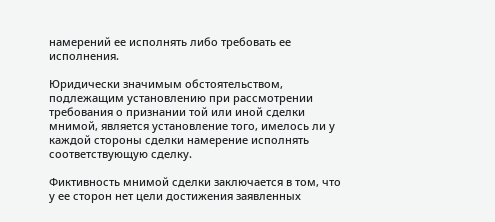намерений ее исполнять либо требовать ее исполнения.

Юридически значимым обстоятельством, подлежащим установлению при рассмотрении требования о признании той или иной сделки мнимой, является установление того, имелось ли у каждой стороны сделки намерение исполнять соответствующую сделку.

Фиктивность мнимой сделки заключается в том, что у ее сторон нет цели достижения заявленных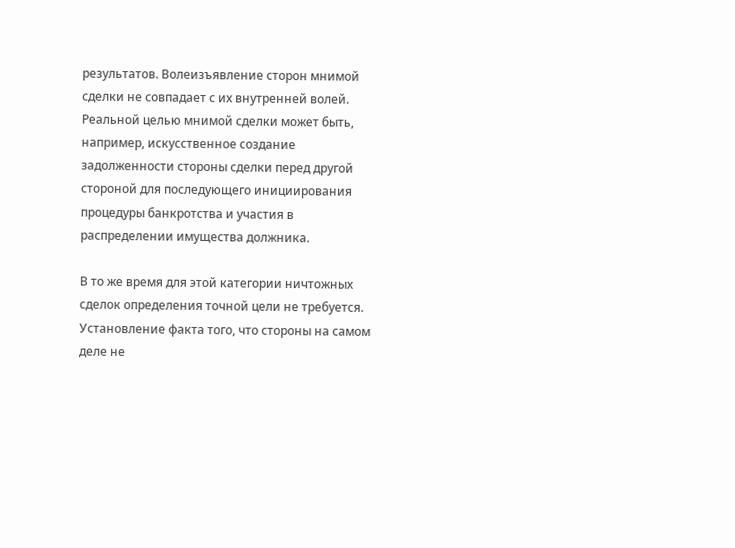результатов. Волеизъявление сторон мнимой сделки не совпадает с их внутренней волей. Реальной целью мнимой сделки может быть, например, искусственное создание задолженности стороны сделки перед другой стороной для последующего инициирования процедуры банкротства и участия в распределении имущества должника.

В то же время для этой категории ничтожных сделок определения точной цели не требуется. Установление факта того, что стороны на самом деле не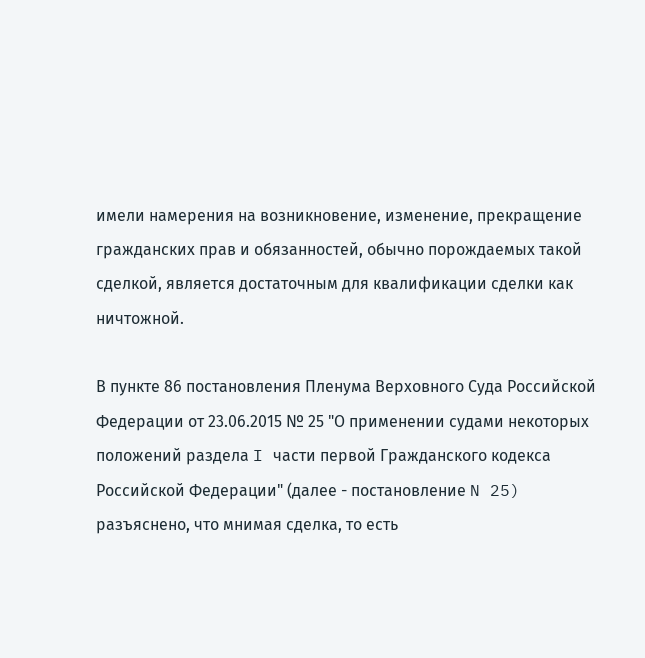имели намерения на возникновение, изменение, прекращение гражданских прав и обязанностей, обычно порождаемых такой сделкой, является достаточным для квалификации сделки как ничтожной.

В пункте 86 постановления Пленума Верховного Суда Российской Федерации от 23.06.2015 № 25 "О применении судами некоторых положений раздела I части первой Гражданского кодекса Российской Федерации" (далее - постановление N 25) разъяснено, что мнимая сделка, то есть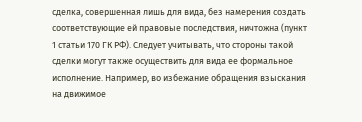сделка, совершенная лишь для вида, без намерения создать соответствующие ей правовые последствия, ничтожна (пункт 1 статьи 170 ГК РФ). Следует учитывать, что стороны такой сделки могут также осуществить для вида ее формальное исполнение. Например, во избежание обращения взыскания на движимое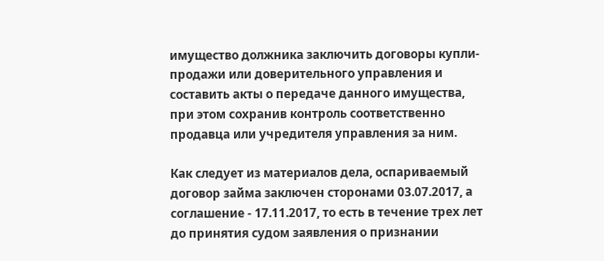имущество должника заключить договоры купли-продажи или доверительного управления и составить акты о передаче данного имущества, при этом сохранив контроль соответственно продавца или учредителя управления за ним.

Как следует из материалов дела, оспариваемый договор займа заключен сторонами 03.07.2017, а соглашение - 17.11.2017, то есть в течение трех лет до принятия судом заявления о признании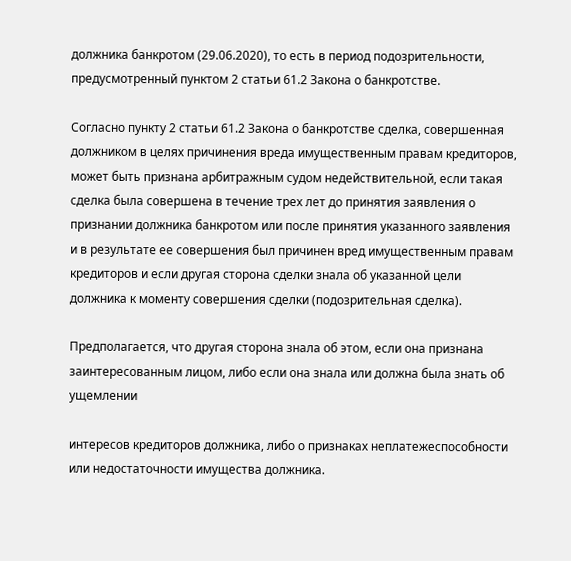должника банкротом (29.06.2020), то есть в период подозрительности, предусмотренный пунктом 2 статьи 61.2 Закона о банкротстве.

Согласно пункту 2 статьи 61.2 Закона о банкротстве сделка, совершенная должником в целях причинения вреда имущественным правам кредиторов, может быть признана арбитражным судом недействительной, если такая сделка была совершена в течение трех лет до принятия заявления о признании должника банкротом или после принятия указанного заявления и в результате ее совершения был причинен вред имущественным правам кредиторов и если другая сторона сделки знала об указанной цели должника к моменту совершения сделки (подозрительная сделка).

Предполагается, что другая сторона знала об этом, если она признана заинтересованным лицом, либо если она знала или должна была знать об ущемлении

интересов кредиторов должника, либо о признаках неплатежеспособности или недостаточности имущества должника.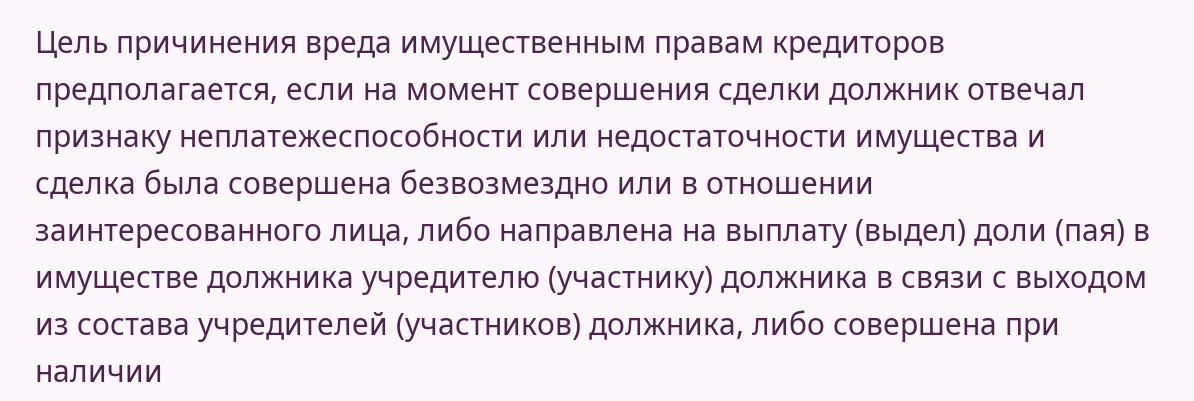Цель причинения вреда имущественным правам кредиторов предполагается, если на момент совершения сделки должник отвечал признаку неплатежеспособности или недостаточности имущества и сделка была совершена безвозмездно или в отношении заинтересованного лица, либо направлена на выплату (выдел) доли (пая) в имуществе должника учредителю (участнику) должника в связи с выходом из состава учредителей (участников) должника, либо совершена при наличии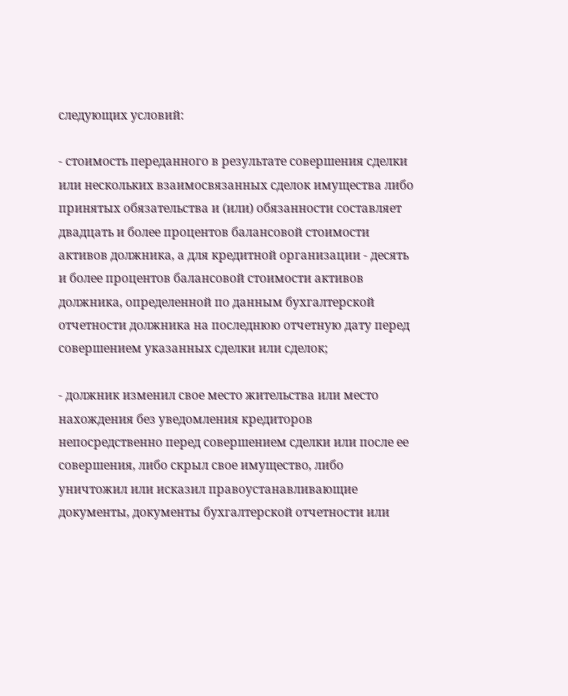следующих условий:

- стоимость переданного в результате совершения сделки или нескольких взаимосвязанных сделок имущества либо принятых обязательства и (или) обязанности составляет двадцать и более процентов балансовой стоимости активов должника, а для кредитной организации - десять и более процентов балансовой стоимости активов должника, определенной по данным бухгалтерской отчетности должника на последнюю отчетную дату перед совершением указанных сделки или сделок;

- должник изменил свое место жительства или место нахождения без уведомления кредиторов непосредственно перед совершением сделки или после ее совершения, либо скрыл свое имущество, либо уничтожил или исказил правоустанавливающие документы, документы бухгалтерской отчетности или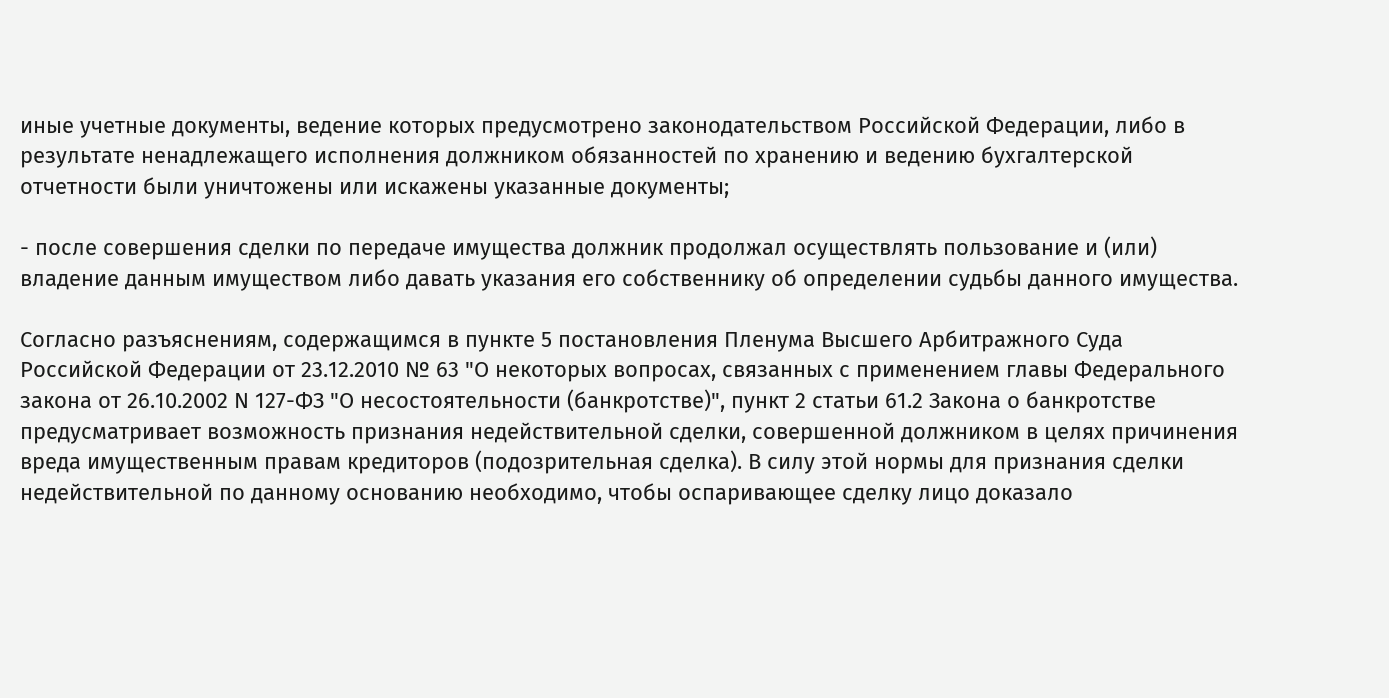иные учетные документы, ведение которых предусмотрено законодательством Российской Федерации, либо в результате ненадлежащего исполнения должником обязанностей по хранению и ведению бухгалтерской отчетности были уничтожены или искажены указанные документы;

- после совершения сделки по передаче имущества должник продолжал осуществлять пользование и (или) владение данным имуществом либо давать указания его собственнику об определении судьбы данного имущества.

Согласно разъяснениям, содержащимся в пункте 5 постановления Пленума Высшего Арбитражного Суда Российской Федерации от 23.12.2010 № 63 "О некоторых вопросах, связанных с применением главы Федерального закона от 26.10.2002 N 127-ФЗ "О несостоятельности (банкротстве)", пункт 2 статьи 61.2 Закона о банкротстве предусматривает возможность признания недействительной сделки, совершенной должником в целях причинения вреда имущественным правам кредиторов (подозрительная сделка). В силу этой нормы для признания сделки недействительной по данному основанию необходимо, чтобы оспаривающее сделку лицо доказало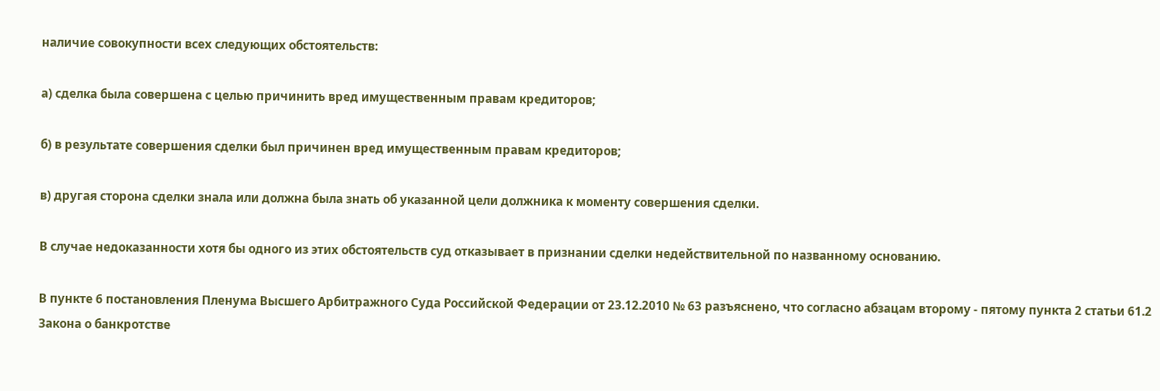наличие совокупности всех следующих обстоятельств:

а) сделка была совершена с целью причинить вред имущественным правам кредиторов;

б) в результате совершения сделки был причинен вред имущественным правам кредиторов;

в) другая сторона сделки знала или должна была знать об указанной цели должника к моменту совершения сделки.

В случае недоказанности хотя бы одного из этих обстоятельств суд отказывает в признании сделки недействительной по названному основанию.

В пункте 6 постановления Пленума Высшего Арбитражного Суда Российской Федерации от 23.12.2010 № 63 разъяснено, что согласно абзацам второму - пятому пункта 2 статьи 61.2 Закона о банкротстве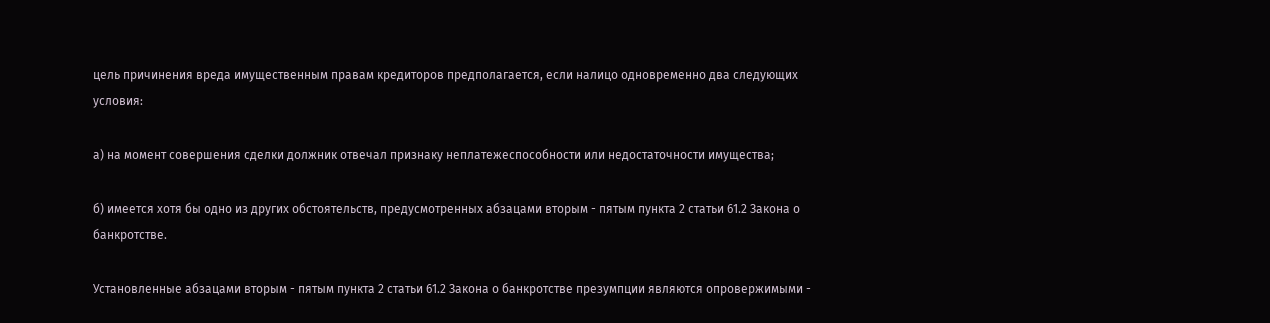цель причинения вреда имущественным правам кредиторов предполагается, если налицо одновременно два следующих условия:

а) на момент совершения сделки должник отвечал признаку неплатежеспособности или недостаточности имущества;

б) имеется хотя бы одно из других обстоятельств, предусмотренных абзацами вторым - пятым пункта 2 статьи 61.2 Закона о банкротстве.

Установленные абзацами вторым - пятым пункта 2 статьи 61.2 Закона о банкротстве презумпции являются опровержимыми -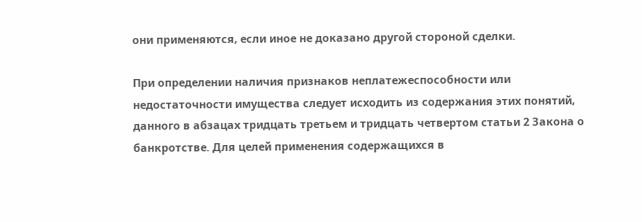они применяются, если иное не доказано другой стороной сделки.

При определении наличия признаков неплатежеспособности или недостаточности имущества следует исходить из содержания этих понятий, данного в абзацах тридцать третьем и тридцать четвертом статьи 2 Закона о банкротстве. Для целей применения содержащихся в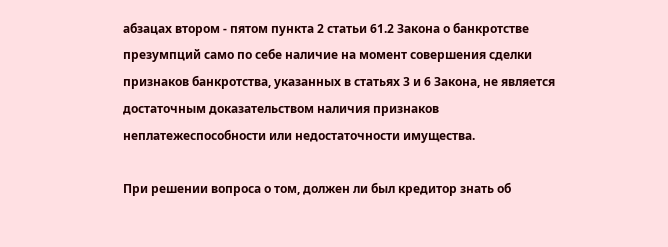абзацах втором - пятом пункта 2 статьи 61.2 Закона о банкротстве презумпций само по себе наличие на момент совершения сделки признаков банкротства, указанных в статьях 3 и 6 Закона, не является достаточным доказательством наличия признаков неплатежеспособности или недостаточности имущества.

При решении вопроса о том, должен ли был кредитор знать об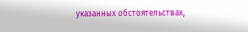указанных обстоятельствах,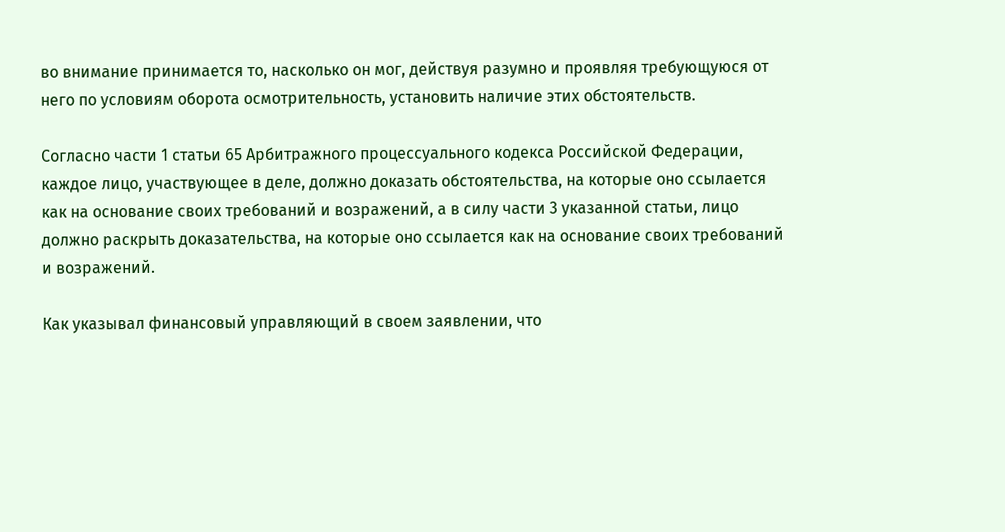во внимание принимается то, насколько он мог, действуя разумно и проявляя требующуюся от него по условиям оборота осмотрительность, установить наличие этих обстоятельств.

Согласно части 1 статьи 65 Арбитражного процессуального кодекса Российской Федерации, каждое лицо, участвующее в деле, должно доказать обстоятельства, на которые оно ссылается как на основание своих требований и возражений, а в силу части 3 указанной статьи, лицо должно раскрыть доказательства, на которые оно ссылается как на основание своих требований и возражений.

Как указывал финансовый управляющий в своем заявлении, что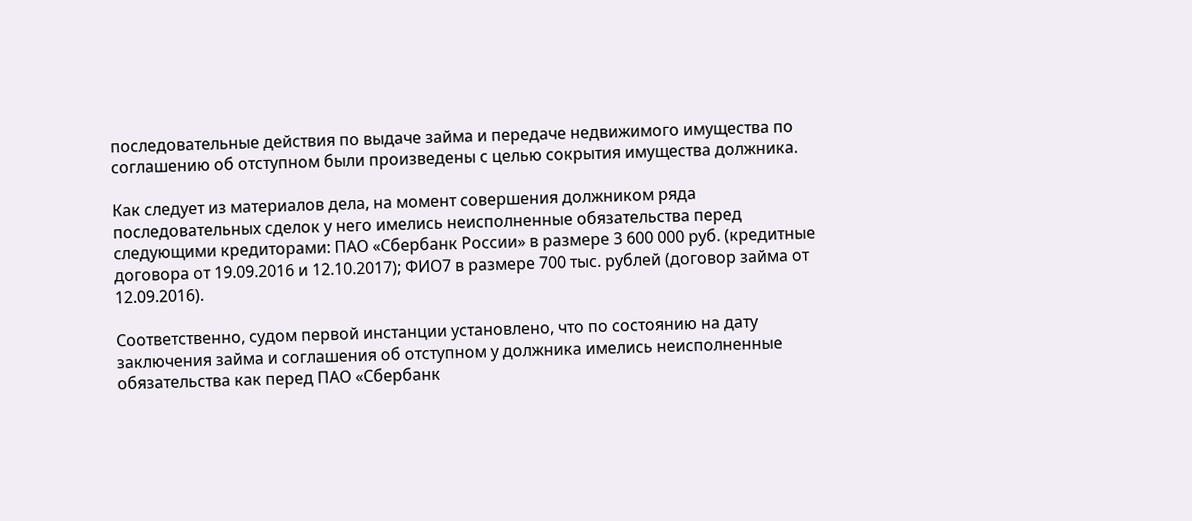последовательные действия по выдаче займа и передаче недвижимого имущества по соглашению об отступном были произведены с целью сокрытия имущества должника.

Как следует из материалов дела, на момент совершения должником ряда последовательных сделок у него имелись неисполненные обязательства перед следующими кредиторами: ПАО «Сбербанк России» в размере 3 600 000 руб. (кредитные договора от 19.09.2016 и 12.10.2017); ФИО7 в размере 700 тыс. рублей (договор займа от 12.09.2016).

Соответственно, судом первой инстанции установлено, что по состоянию на дату заключения займа и соглашения об отступном у должника имелись неисполненные обязательства как перед ПАО «Сбербанк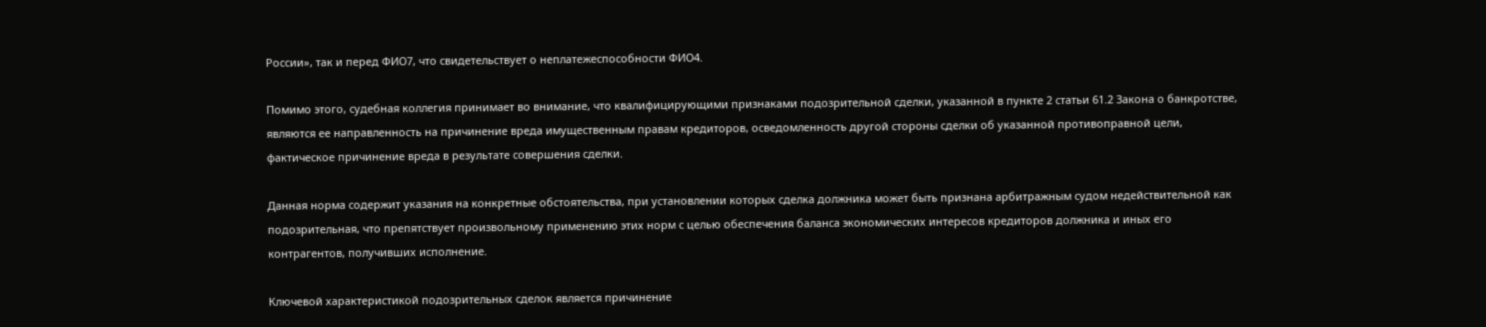России», так и перед ФИО7, что свидетельствует о неплатежеспособности ФИО4.

Помимо этого, судебная коллегия принимает во внимание, что квалифицирующими признаками подозрительной сделки, указанной в пункте 2 статьи 61.2 Закона о банкротстве, являются ее направленность на причинение вреда имущественным правам кредиторов, осведомленность другой стороны сделки об указанной противоправной цели, фактическое причинение вреда в результате совершения сделки.

Данная норма содержит указания на конкретные обстоятельства, при установлении которых сделка должника может быть признана арбитражным судом недействительной как подозрительная, что препятствует произвольному применению этих норм с целью обеспечения баланса экономических интересов кредиторов должника и иных его контрагентов, получивших исполнение.

Ключевой характеристикой подозрительных сделок является причинение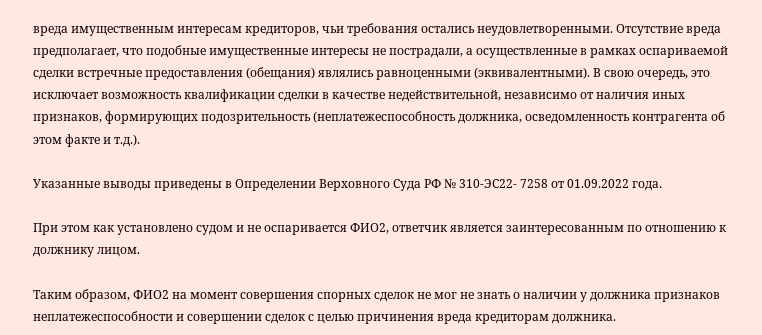вреда имущественным интересам кредиторов, чьи требования остались неудовлетворенными. Отсутствие вреда предполагает, что подобные имущественные интересы не пострадали, а осуществленные в рамках оспариваемой сделки встречные предоставления (обещания) являлись равноценными (эквивалентными). В свою очередь, это исключает возможность квалификации сделки в качестве недействительной, независимо от наличия иных признаков, формирующих подозрительность (неплатежеспособность должника, осведомленность контрагента об этом факте и т.д.).

Указанные выводы приведены в Определении Верховного Суда РФ № 310-ЭС22- 7258 от 01.09.2022 года.

При этом как установлено судом и не оспаривается ФИО2, ответчик является заинтересованным по отношению к должнику лицом.

Таким образом, ФИО2 на момент совершения спорных сделок не мог не знать о наличии у должника признаков неплатежеспособности и совершении сделок с целью причинения вреда кредиторам должника.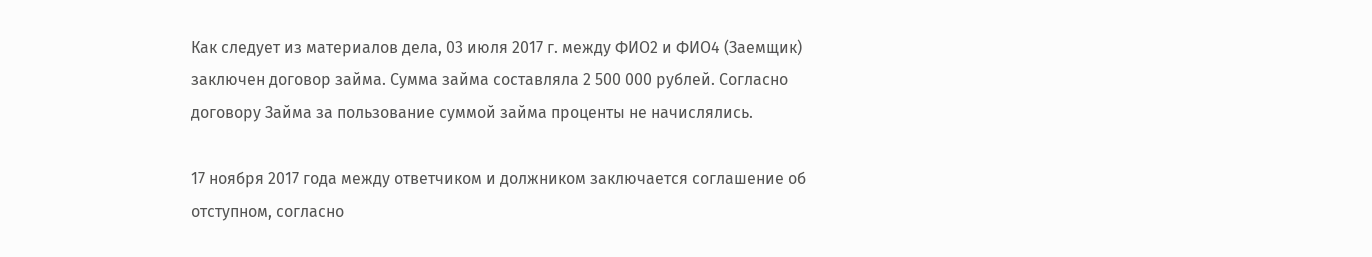Как следует из материалов дела, 03 июля 2017 г. между ФИО2 и ФИО4 (Заемщик) заключен договор займа. Сумма займа составляла 2 500 000 рублей. Согласно договору Займа за пользование суммой займа проценты не начислялись.

17 ноября 2017 года между ответчиком и должником заключается соглашение об отступном, согласно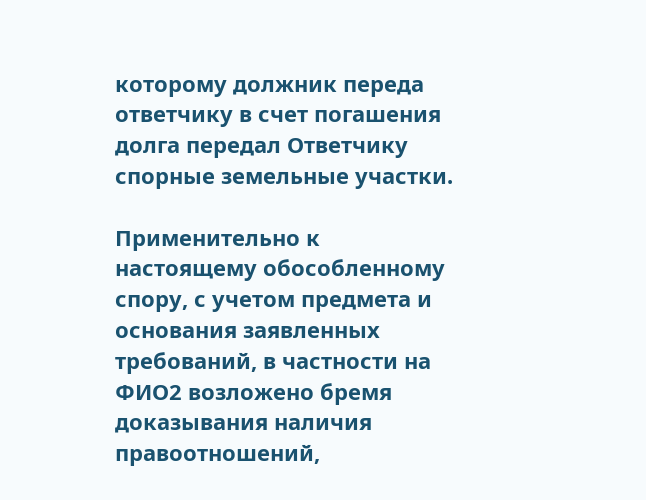которому должник переда ответчику в счет погашения долга передал Ответчику спорные земельные участки.

Применительно к настоящему обособленному спору, с учетом предмета и основания заявленных требований, в частности на ФИО2 возложено бремя доказывания наличия правоотношений,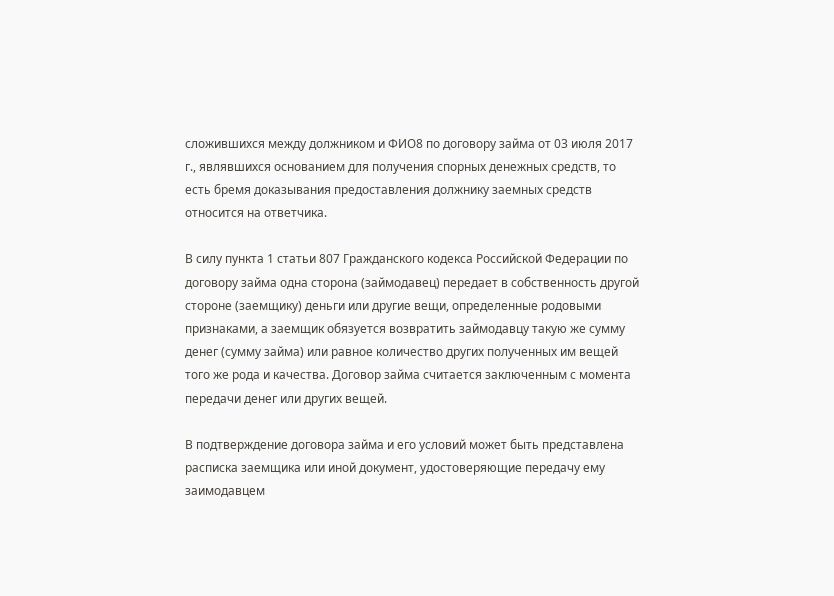сложившихся между должником и ФИО8 по договору займа от 03 июля 2017 г., являвшихся основанием для получения спорных денежных средств, то есть бремя доказывания предоставления должнику заемных средств относится на ответчика.

В силу пункта 1 статьи 807 Гражданского кодекса Российской Федерации по договору займа одна сторона (займодавец) передает в собственность другой стороне (заемщику) деньги или другие вещи, определенные родовыми признаками, а заемщик обязуется возвратить займодавцу такую же сумму денег (сумму займа) или равное количество других полученных им вещей того же рода и качества. Договор займа считается заключенным с момента передачи денег или других вещей.

В подтверждение договора займа и его условий может быть представлена расписка заемщика или иной документ, удостоверяющие передачу ему заимодавцем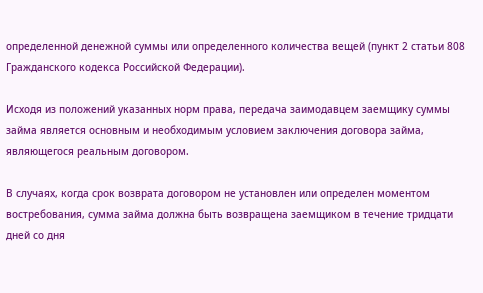определенной денежной суммы или определенного количества вещей (пункт 2 статьи 808 Гражданского кодекса Российской Федерации).

Исходя из положений указанных норм права, передача заимодавцем заемщику суммы займа является основным и необходимым условием заключения договора займа, являющегося реальным договором.

В случаях, когда срок возврата договором не установлен или определен моментом востребования, сумма займа должна быть возвращена заемщиком в течение тридцати дней со дня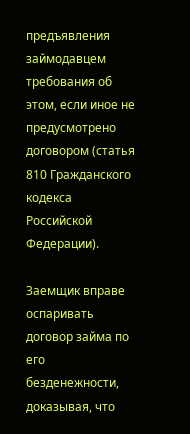предъявления займодавцем требования об этом, если иное не предусмотрено договором (статья 810 Гражданского кодекса Российской Федерации).

Заемщик вправе оспаривать договор займа по его безденежности, доказывая, что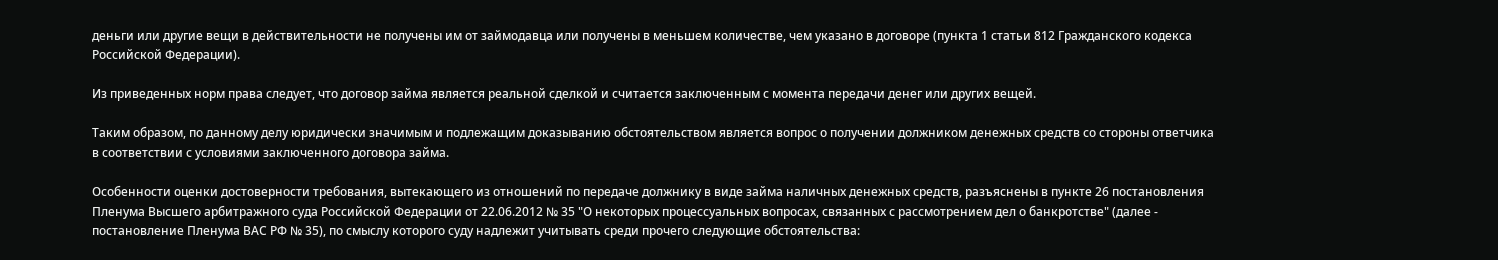деньги или другие вещи в действительности не получены им от займодавца или получены в меньшем количестве, чем указано в договоре (пункта 1 статьи 812 Гражданского кодекса Российской Федерации).

Из приведенных норм права следует, что договор займа является реальной сделкой и считается заключенным с момента передачи денег или других вещей.

Таким образом, по данному делу юридически значимым и подлежащим доказыванию обстоятельством является вопрос о получении должником денежных средств со стороны ответчика в соответствии с условиями заключенного договора займа.

Особенности оценки достоверности требования, вытекающего из отношений по передаче должнику в виде займа наличных денежных средств, разъяснены в пункте 26 постановления Пленума Высшего арбитражного суда Российской Федерации от 22.06.2012 № 35 "О некоторых процессуальных вопросах, связанных с рассмотрением дел о банкротстве" (далее - постановление Пленума ВАС РФ № 35), по смыслу которого суду надлежит учитывать среди прочего следующие обстоятельства: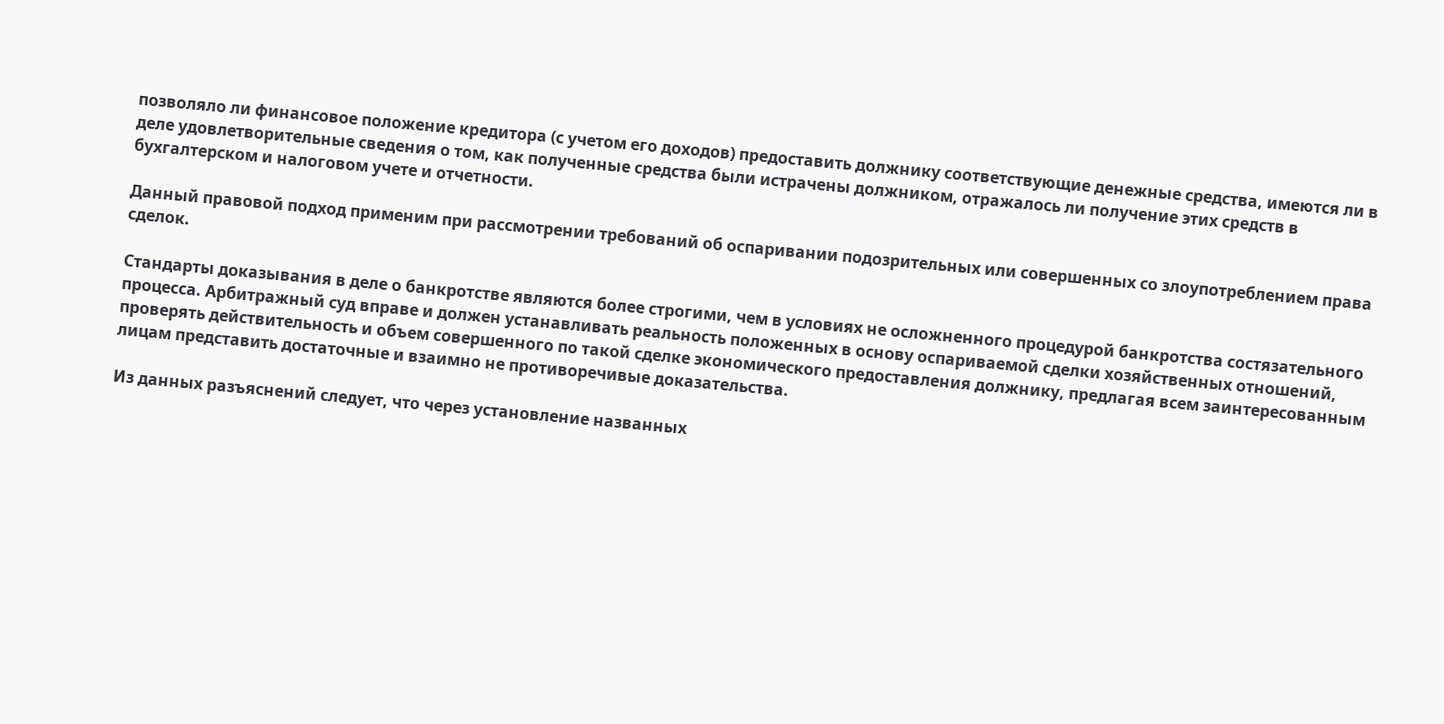позволяло ли финансовое положение кредитора (с учетом его доходов) предоставить должнику соответствующие денежные средства, имеются ли в деле удовлетворительные сведения о том, как полученные средства были истрачены должником, отражалось ли получение этих средств в бухгалтерском и налоговом учете и отчетности.

Данный правовой подход применим при рассмотрении требований об оспаривании подозрительных или совершенных со злоупотреблением права сделок.

Стандарты доказывания в деле о банкротстве являются более строгими, чем в условиях не осложненного процедурой банкротства состязательного процесса. Арбитражный суд вправе и должен устанавливать реальность положенных в основу оспариваемой сделки хозяйственных отношений, проверять действительность и объем совершенного по такой сделке экономического предоставления должнику, предлагая всем заинтересованным лицам представить достаточные и взаимно не противоречивые доказательства.

Из данных разъяснений следует, что через установление названных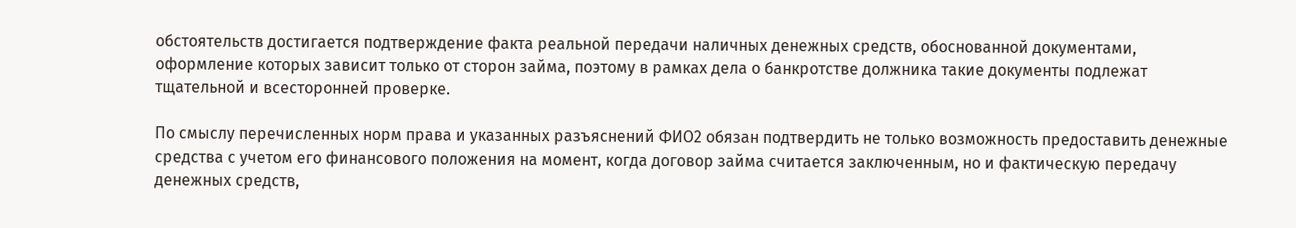обстоятельств достигается подтверждение факта реальной передачи наличных денежных средств, обоснованной документами, оформление которых зависит только от сторон займа, поэтому в рамках дела о банкротстве должника такие документы подлежат тщательной и всесторонней проверке.

По смыслу перечисленных норм права и указанных разъяснений ФИО2 обязан подтвердить не только возможность предоставить денежные средства с учетом его финансового положения на момент, когда договор займа считается заключенным, но и фактическую передачу денежных средств,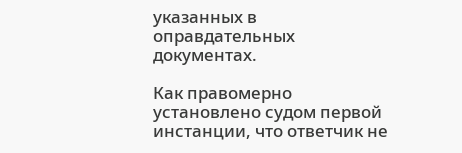указанных в оправдательных документах.

Как правомерно установлено судом первой инстанции, что ответчик не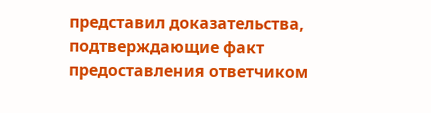представил доказательства, подтверждающие факт предоставления ответчиком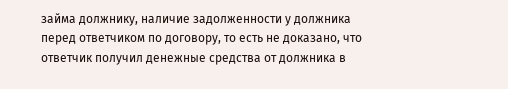займа должнику, наличие задолженности у должника перед ответчиком по договору, то есть не доказано, что ответчик получил денежные средства от должника в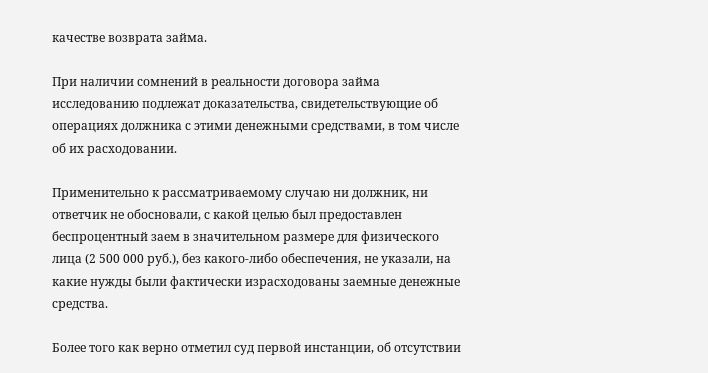качестве возврата займа.

При наличии сомнений в реальности договора займа исследованию подлежат доказательства, свидетельствующие об операциях должника с этими денежными средствами, в том числе об их расходовании.

Применительно к рассматриваемому случаю ни должник, ни ответчик не обосновали, с какой целью был предоставлен беспроцентный заем в значительном размере для физического лица (2 500 000 руб.), без какого-либо обеспечения, не указали, на какие нужды были фактически израсходованы заемные денежные средства.

Более того как верно отметил суд первой инстанции, об отсутствии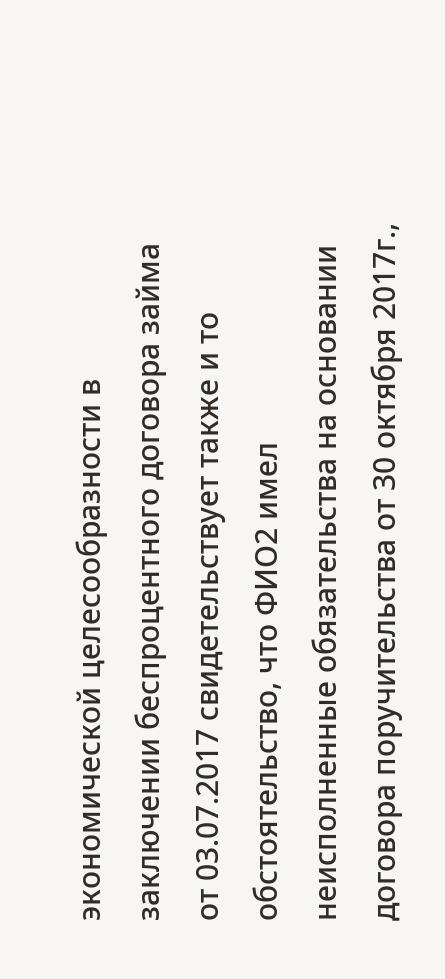экономической целесообразности в заключении беспроцентного договора займа от 03.07.2017 свидетельствует также и то обстоятельство, что ФИО2 имел неисполненные обязательства на основании договора поручительства от 30 октября 2017г.,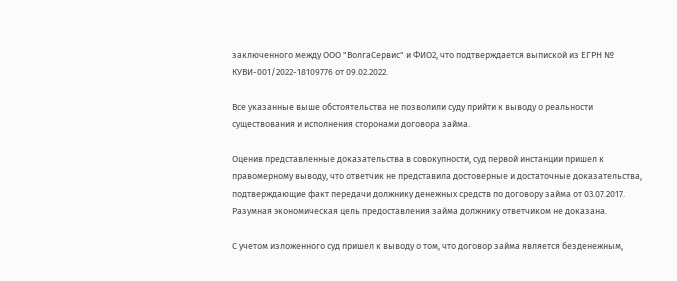заключенного между ООО "ВолгаСервис" и ФИО2, что подтверждается выпиской из ЕГРН № КУВИ-001/2022-18109776 от 09.02.2022.

Все указанные выше обстоятельства не позволили суду прийти к выводу о реальности существования и исполнения сторонами договора займа.

Оценив представленные доказательства в совокупности, суд первой инстанции пришел к правомерному выводу, что ответчик не представила достоверные и достаточные доказательства, подтверждающие факт передачи должнику денежных средств по договору займа от 03.07.2017. Разумная экономическая цель предоставления займа должнику ответчиком не доказана.

С учетом изложенного суд пришел к выводу о том, что договор займа является безденежным,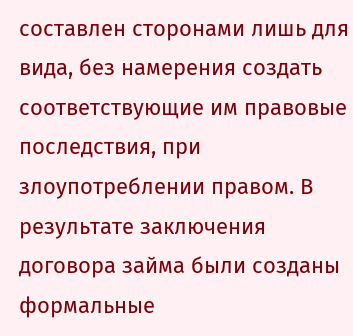составлен сторонами лишь для вида, без намерения создать соответствующие им правовые последствия, при злоупотреблении правом. В результате заключения договора займа были созданы формальные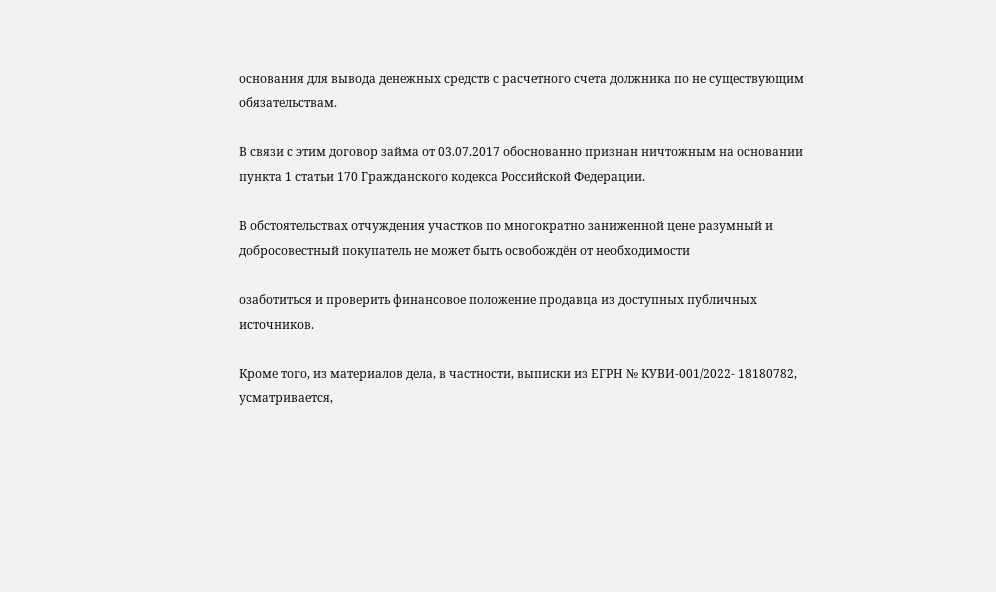основания для вывода денежных средств с расчетного счета должника по не существующим обязательствам.

В связи с этим договор займа от 03.07.2017 обоснованно признан ничтожным на основании пункта 1 статьи 170 Гражданского кодекса Российской Федерации.

В обстоятельствах отчуждения участков по многократно заниженной цене разумный и добросовестный покупатель не может быть освобождён от необходимости

озаботиться и проверить финансовое положение продавца из доступных публичных источников.

Кроме того, из материалов дела, в частности, выписки из ЕГРН № КУВИ-001/2022- 18180782, усматривается,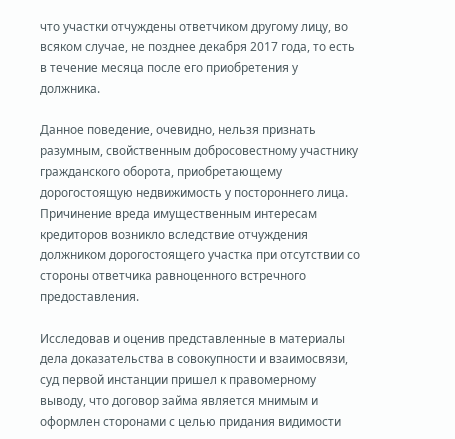что участки отчуждены ответчиком другому лицу, во всяком случае, не позднее декабря 2017 года, то есть в течение месяца после его приобретения у должника.

Данное поведение, очевидно, нельзя признать разумным, свойственным добросовестному участнику гражданского оборота, приобретающему дорогостоящую недвижимость у постороннего лица. Причинение вреда имущественным интересам кредиторов возникло вследствие отчуждения должником дорогостоящего участка при отсутствии со стороны ответчика равноценного встречного предоставления.

Исследовав и оценив представленные в материалы дела доказательства в совокупности и взаимосвязи, суд первой инстанции пришел к правомерному выводу, что договор займа является мнимым и оформлен сторонами с целью придания видимости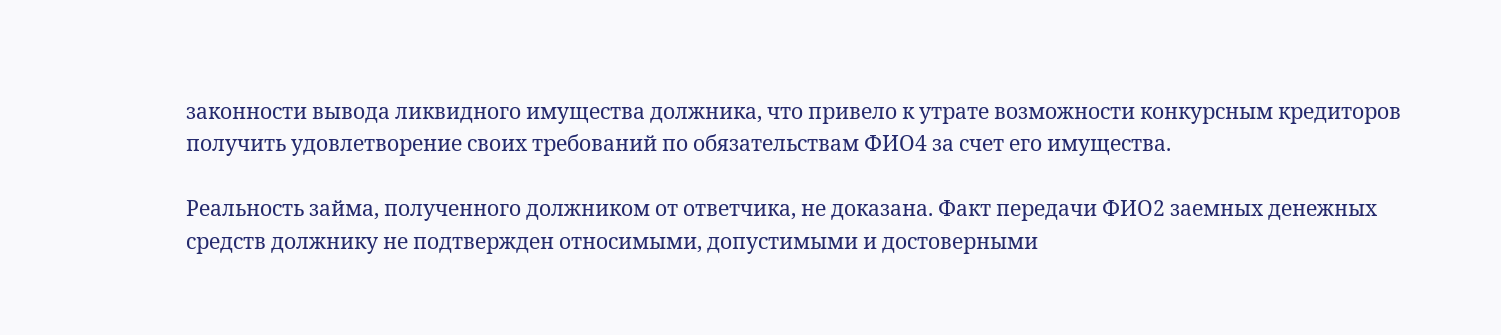законности вывода ликвидного имущества должника, что привело к утрате возможности конкурсным кредиторов получить удовлетворение своих требований по обязательствам ФИО4 за счет его имущества.

Реальность займа, полученного должником от ответчика, не доказана. Факт передачи ФИО2 заемных денежных средств должнику не подтвержден относимыми, допустимыми и достоверными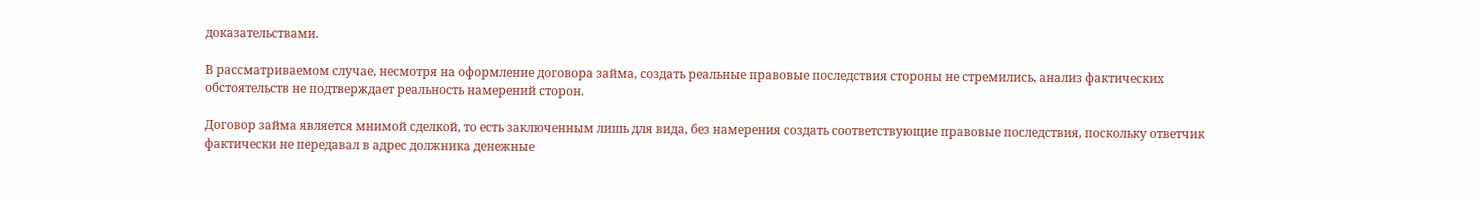доказательствами.

В рассматриваемом случае, несмотря на оформление договора займа, создать реальные правовые последствия стороны не стремились, анализ фактических обстоятельств не подтверждает реальность намерений сторон.

Договор займа является мнимой сделкой, то есть заключенным лишь для вида, без намерения создать соответствующие правовые последствия, поскольку ответчик фактически не передавал в адрес должника денежные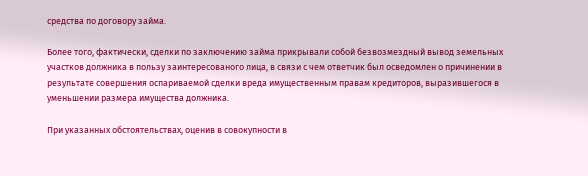средства по договору займа.

Более того, фактически, сделки по заключению займа прикрывали собой безвозмездный вывод земельных участков должника в пользу заинтересованого лица, в связи с чем ответчик был осведомлен о причинении в результате совершения оспариваемой сделки вреда имущественным правам кредиторов, выразившегося в уменьшении размера имущества должника.

При указанных обстоятельствах, оценив в совокупности в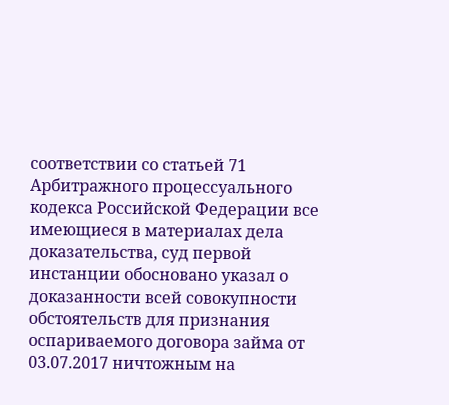соответствии со статьей 71 Арбитражного процессуального кодекса Российской Федерации все имеющиеся в материалах дела доказательства, суд первой инстанции обосновано указал о доказанности всей совокупности обстоятельств для признания оспариваемого договора займа от 03.07.2017 ничтожным на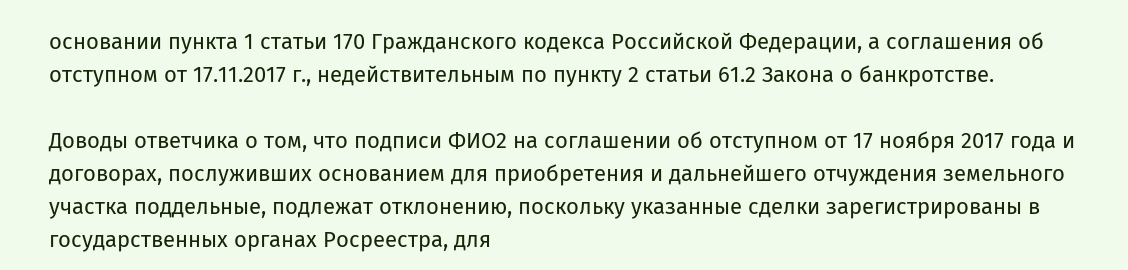основании пункта 1 статьи 170 Гражданского кодекса Российской Федерации, а соглашения об отступном от 17.11.2017 г., недействительным по пункту 2 статьи 61.2 Закона о банкротстве.

Доводы ответчика о том, что подписи ФИО2 на соглашении об отступном от 17 ноября 2017 года и договорах, послуживших основанием для приобретения и дальнейшего отчуждения земельного участка поддельные, подлежат отклонению, поскольку указанные сделки зарегистрированы в государственных органах Росреестра, для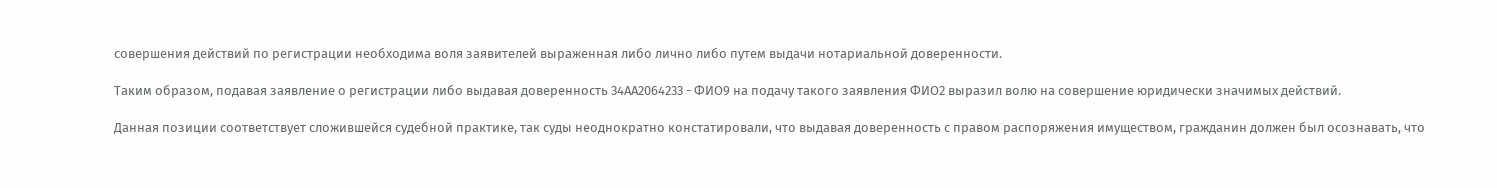совершения действий по регистрации необходима воля заявителей выраженная либо лично либо путем выдачи нотариальной доверенности.

Таким образом, подавая заявление о регистрации либо выдавая доверенность 34АА2064233 - ФИО9 на подачу такого заявления ФИО2 выразил волю на совершение юридически значимых действий.

Данная позиции соответствует сложившейся судебной практике, так суды неоднократно констатировали, что выдавая доверенность с правом распоряжения имуществом, гражданин должен был осознавать, что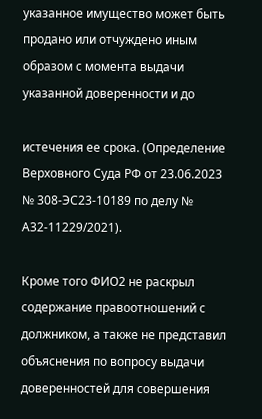указанное имущество может быть продано или отчуждено иным образом с момента выдачи указанной доверенности и до

истечения ее срока. (Определение Верховного Суда РФ от 23.06.2023 № 308-ЭС23-10189 по делу № А32-11229/2021).

Кроме того ФИО2 не раскрыл содержание правоотношений с должником, а также не представил объяснения по вопросу выдачи доверенностей для совершения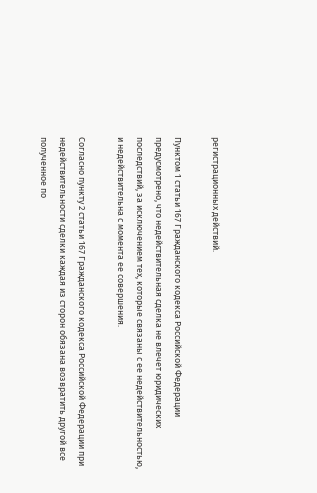регистрационных действий.

Пунктом 1 статьи 167 Гражданского кодекса Российской Федерации предусмотрено, что недействительная сделка не влечет юридических последствий, за исключением тех, которые связаны с ее недействительностью, и недействительна с момента ее совершения.

Согласно пункту 2 статьи 167 Гражданского кодекса Российской Федерации при недействительности сделки каждая из сторон обязана возвратить другой все полученное по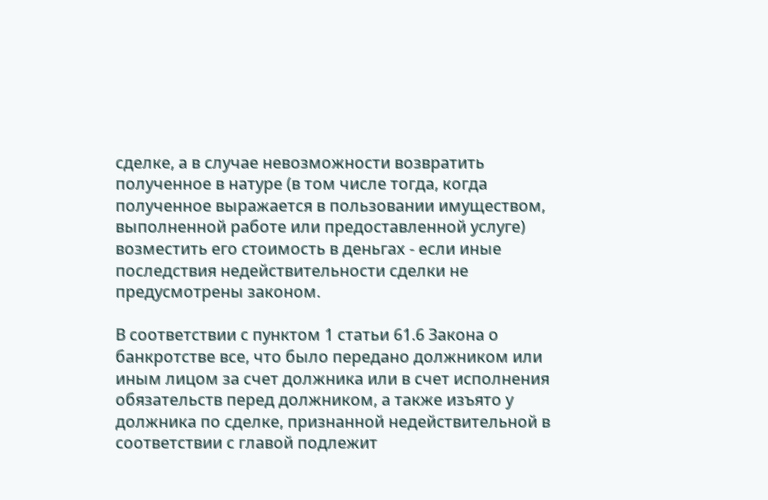сделке, а в случае невозможности возвратить полученное в натуре (в том числе тогда, когда полученное выражается в пользовании имуществом, выполненной работе или предоставленной услуге) возместить его стоимость в деньгах - если иные последствия недействительности сделки не предусмотрены законом.

В соответствии с пунктом 1 статьи 61.6 Закона о банкротстве все, что было передано должником или иным лицом за счет должника или в счет исполнения обязательств перед должником, а также изъято у должника по сделке, признанной недействительной в соответствии с главой подлежит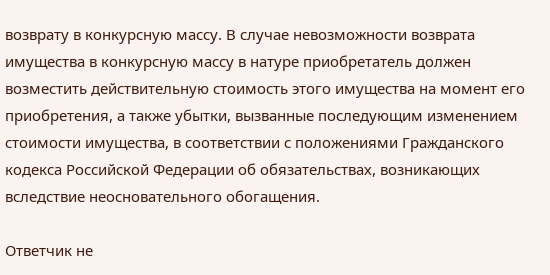возврату в конкурсную массу. В случае невозможности возврата имущества в конкурсную массу в натуре приобретатель должен возместить действительную стоимость этого имущества на момент его приобретения, а также убытки, вызванные последующим изменением стоимости имущества, в соответствии с положениями Гражданского кодекса Российской Федерации об обязательствах, возникающих вследствие неосновательного обогащения.

Ответчик не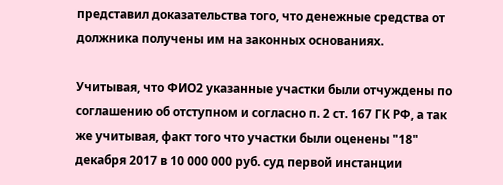представил доказательства того, что денежные средства от должника получены им на законных основаниях.

Учитывая, что ФИО2 указанные участки были отчуждены по соглашению об отступном и согласно п. 2 ст. 167 ГК РФ, а так же учитывая, факт того что участки были оценены "18" декабря 2017 в 10 000 000 руб. суд первой инстанции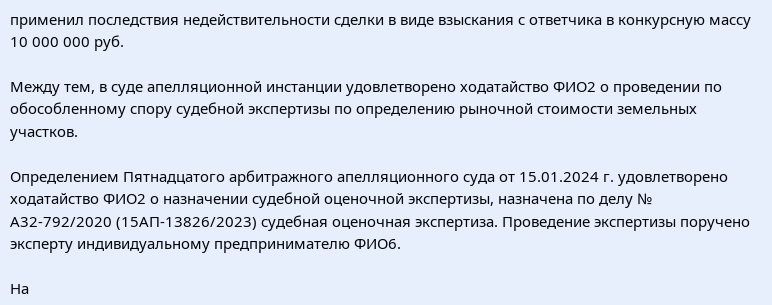применил последствия недействительности сделки в виде взыскания с ответчика в конкурсную массу 10 000 000 руб.

Между тем, в суде апелляционной инстанции удовлетворено ходатайство ФИО2 о проведении по обособленному спору судебной экспертизы по определению рыночной стоимости земельных участков.

Определением Пятнадцатого арбитражного апелляционного суда от 15.01.2024 г. удовлетворено ходатайство ФИО2 о назначении судебной оценочной экспертизы, назначена по делу № А32-792/2020 (15АП-13826/2023) судебная оценочная экспертиза. Проведение экспертизы поручено эксперту индивидуальному предпринимателю ФИО6.

На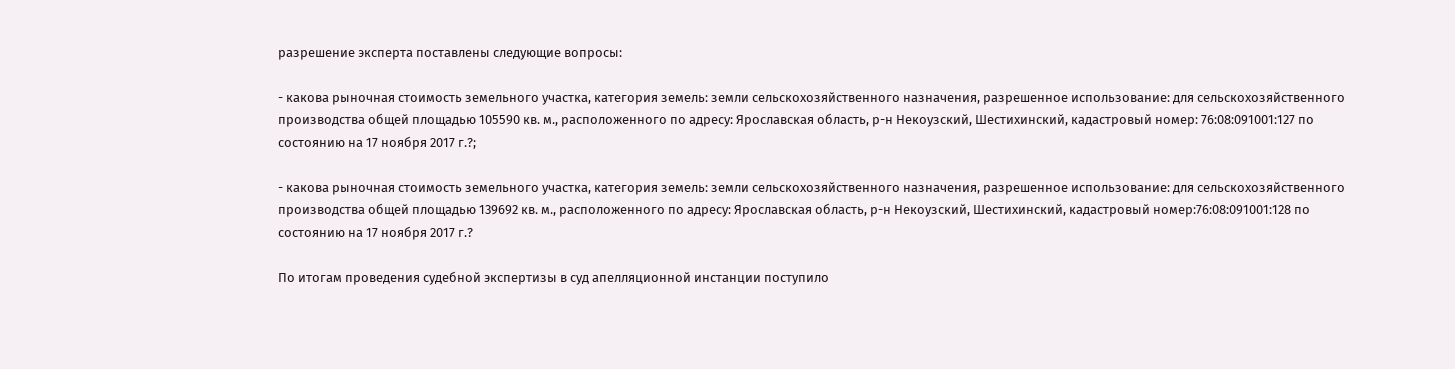разрешение эксперта поставлены следующие вопросы:

- какова рыночная стоимость земельного участка, категория земель: земли сельскохозяйственного назначения, разрешенное использование: для сельскохозяйственного производства общей площадью 105590 кв. м., расположенного по адресу: Ярославская область, р-н Некоузский, Шестихинский, кадастровый номер: 76:08:091001:127 по состоянию на 17 ноября 2017 г.?;

- какова рыночная стоимость земельного участка, категория земель: земли сельскохозяйственного назначения, разрешенное использование: для сельскохозяйственного производства общей площадью 139692 кв. м., расположенного по адресу: Ярославская область, р-н Некоузский, Шестихинский, кадастровый номер:76:08:091001:128 по состоянию на 17 ноября 2017 г.?

По итогам проведения судебной экспертизы в суд апелляционной инстанции поступило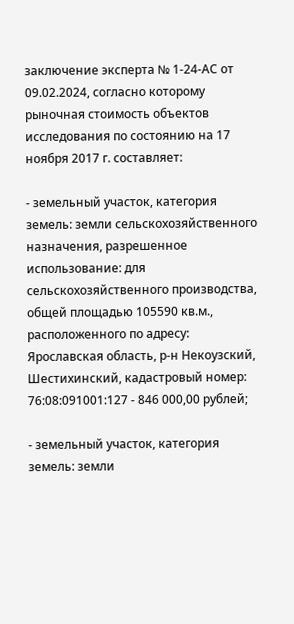заключение эксперта № 1-24-АС от 09.02.2024, согласно которому рыночная стоимость объектов исследования по состоянию на 17 ноября 2017 г. составляет:

- земельный участок, категория земель: земли сельскохозяйственного назначения, разрешенное использование: для сельскохозяйственного производства, общей площадью 105590 кв.м., расположенного по адресу: Ярославская область, р-н Некоузский, Шестихинский, кадастровый номер: 76:08:091001:127 - 846 000,00 рублей;

- земельный участок, категория земель: земли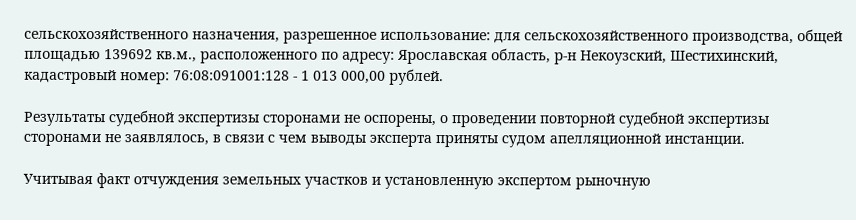сельскохозяйственного назначения, разрешенное использование: для сельскохозяйственного производства, общей площадью 139692 кв.м., расположенного по адресу: Ярославская область, р-н Некоузский, Шестихинский, кадастровый номер: 76:08:091001:128 - 1 013 000,00 рублей.

Результаты судебной экспертизы сторонами не оспорены, о проведении повторной судебной экспертизы сторонами не заявлялось, в связи с чем выводы эксперта приняты судом апелляционной инстанции.

Учитывая факт отчуждения земельных участков и установленную экспертом рыночную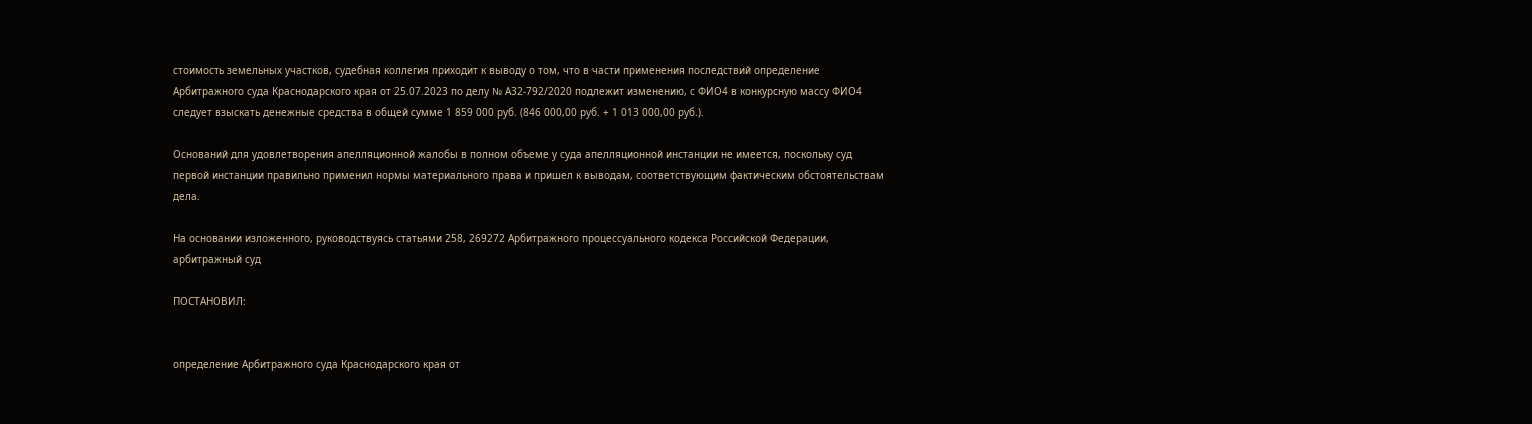стоимость земельных участков, судебная коллегия приходит к выводу о том, что в части применения последствий определение Арбитражного суда Краснодарского края от 25.07.2023 по делу № А32-792/2020 подлежит изменению, с ФИО4 в конкурсную массу ФИО4 следует взыскать денежные средства в общей сумме 1 859 000 руб. (846 000,00 руб. + 1 013 000,00 руб.).

Оснований для удовлетворения апелляционной жалобы в полном объеме у суда апелляционной инстанции не имеется, поскольку суд первой инстанции правильно применил нормы материального права и пришел к выводам, соответствующим фактическим обстоятельствам дела.

На основании изложенного, руководствуясь статьями 258, 269272 Арбитражного процессуального кодекса Российской Федерации, арбитражный суд

ПОСТАНОВИЛ:


определение Арбитражного суда Краснодарского края от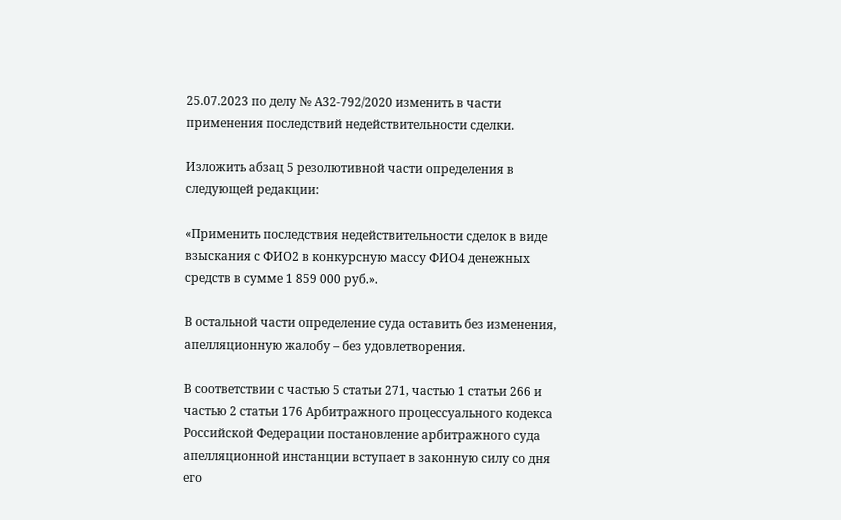25.07.2023 по делу № А32-792/2020 изменить в части применения последствий недействительности сделки.

Изложить абзац 5 резолютивной части определения в следующей редакции:

«Применить последствия недействительности сделок в виде взыскания с ФИО2 в конкурсную массу ФИО4 денежных средств в сумме 1 859 000 руб.».

В остальной части определение суда оставить без изменения, апелляционную жалобу – без удовлетворения.

В соответствии с частью 5 статьи 271, частью 1 статьи 266 и частью 2 статьи 176 Арбитражного процессуального кодекса Российской Федерации постановление арбитражного суда апелляционной инстанции вступает в законную силу со дня его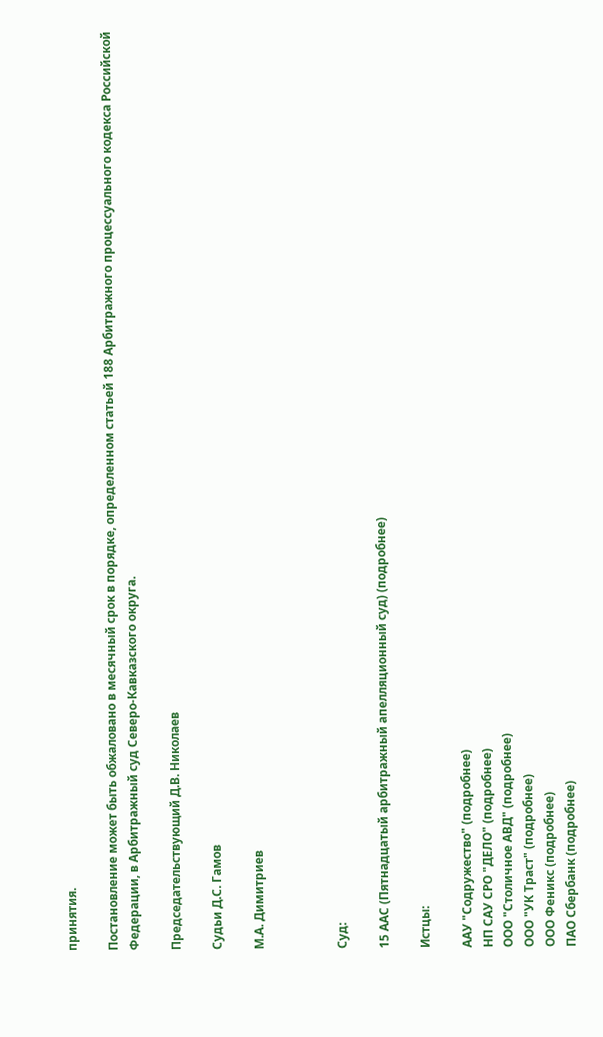принятия.

Постановление может быть обжаловано в месячный срок в порядке, определенном статьей 188 Арбитражного процессуального кодекса Российской Федерации, в Арбитражный суд Северо-Кавказского округа.

Председательствующий Д.В. Николаев

Судьи Д.С. Гамов

М.А. Димитриев



Суд:

15 ААС (Пятнадцатый арбитражный апелляционный суд) (подробнее)

Истцы:

ААУ "Содружество" (подробнее)
НП САУ СРО "ДЕЛО" (подробнее)
ООО "Столичное АВД" (подробнее)
ООО "УК Траст" (подробнее)
ООО Феникс (подробнее)
ПАО Сбербанк (подробнее)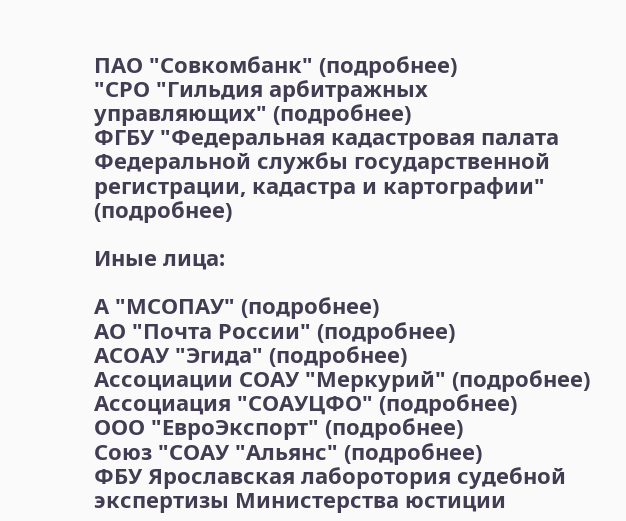ПАО "Совкомбанк" (подробнее)
"СРО "Гильдия арбитражных управляющих" (подробнее)
ФГБУ "Федеральная кадастровая палата Федеральной службы государственной регистрации, кадастра и картографии" (подробнее)

Иные лица:

А "МСОПАУ" (подробнее)
АО "Почта России" (подробнее)
АСОАУ "Эгида" (подробнее)
Ассоциации СОАУ "Меркурий" (подробнее)
Ассоциация "СОАУЦФО" (подробнее)
ООО "ЕвроЭкспорт" (подробнее)
Союз "СОАУ "Альянс" (подробнее)
ФБУ Ярославская лаборотория судебной экспертизы Министерства юстиции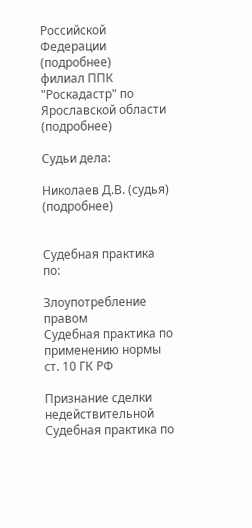Российской Федерации (подробнее)
филиал ППК "Роскадастр" по Ярославской области (подробнее)

Судьи дела:

Николаев Д.В. (судья) (подробнее)


Судебная практика по:

Злоупотребление правом
Судебная практика по применению нормы ст. 10 ГК РФ

Признание сделки недействительной
Судебная практика по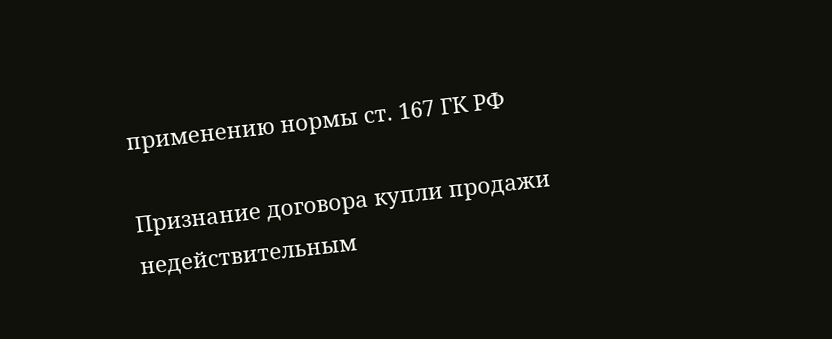применению нормы ст. 167 ГК РФ

Признание договора купли продажи недействительным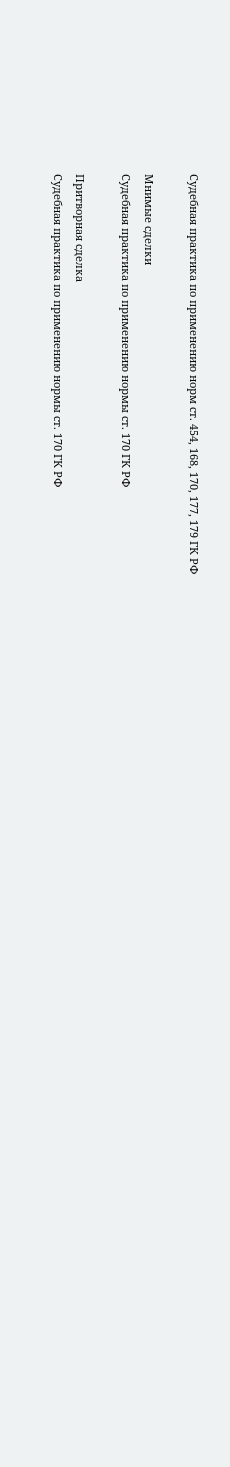Судебная практика по применению норм ст. 454, 168, 170, 177, 179 ГК РФ

Мнимые сделки
Судебная практика по применению нормы ст. 170 ГК РФ

Притворная сделка
Судебная практика по применению нормы ст. 170 ГК РФ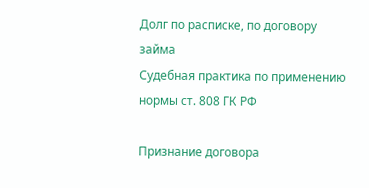Долг по расписке, по договору займа
Судебная практика по применению нормы ст. 808 ГК РФ

Признание договора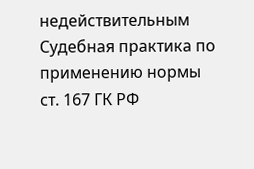недействительным
Судебная практика по применению нормы ст. 167 ГК РФ